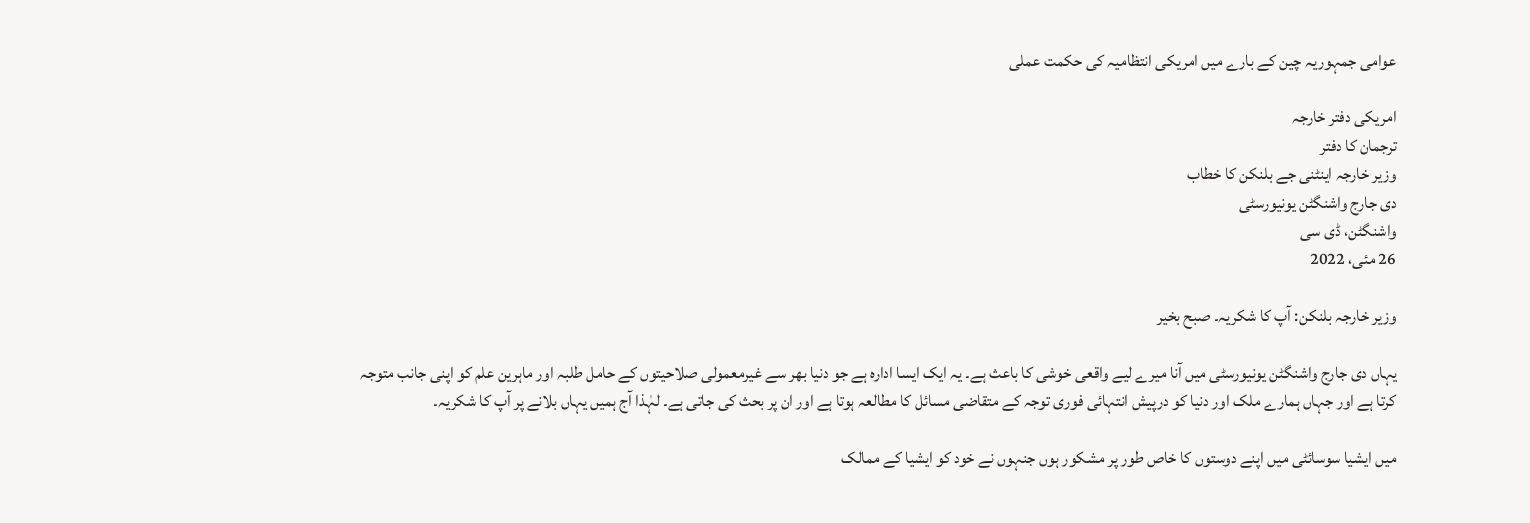عوامی جمہوریہ چین کے بارے میں امریکی انتظامیہ کی حکمت عملی

امریکی دفتر خارجہ
ترجمان کا دفتر
وزیر خارجہ اینٹنی جے بلنکن کا خطاب
دی جارج واشنگٹن یونیورسٹی
واشنگٹن، ڈی سی
26 مئی، 2022

وزیر خارجہ بلنکن: آپ کا شکریہ۔ صبح بخیر

یہاں دی جارج واشنگٹن یونیورسٹی میں آنا میرے لیے واقعی خوشی کا باعث ہے۔ یہ ایک ایسا ادارہ ہے جو دنیا بھر سے غیرمعمولی صلاحیتوں کے حامل طلبہ اور ماہرین علم کو اپنی جانب متوجہ کرتا ہے اور جہاں ہمارے ملک اور دنیا کو درپیش انتہائی فوری توجہ کے متقاضی مسائل کا مطالعہ ہوتا ہے اور ان پر بحث کی جاتی ہے۔ لہٰذا آج ہمیں یہاں بلانے پر آپ کا شکریہ۔

میں ایشیا سوسائٹی میں اپنے دوستوں کا خاص طور پر مشکور ہوں جنہوں نے خود کو ایشیا کے ممالک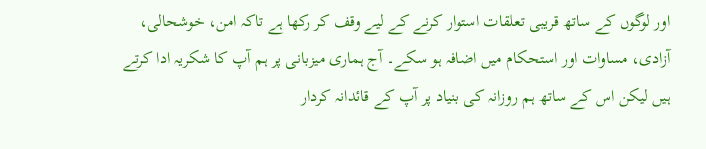اور لوگوں کے ساتھ قریبی تعلقات استوار کرنے کے لیے وقف کر رکھا ہے تاکہ امن، خوشحالی، آزادی، مساوات اور استحکام میں اضافہ ہو سکے۔ آج ہماری میزبانی پر ہم آپ کا شکریہ ادا کرتے ہیں لیکن اس کے ساتھ ہم روزانہ کی بنیاد پر آپ کے قائدانہ کردار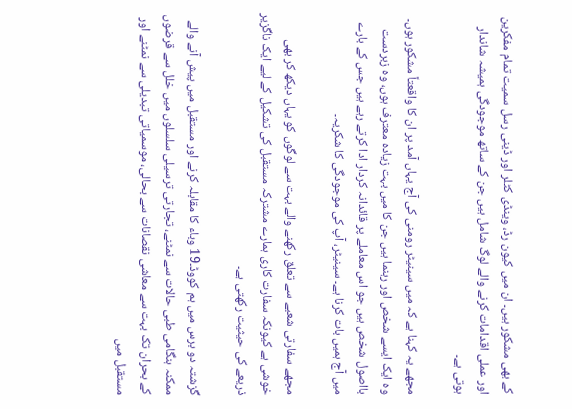کے بھی مشکور ہیں۔ ان میں کیون رڈ، وینڈی کٹلر اور ڈینی رسل سمیت تمام مفکرین اور عملی اقدامات کرنے والے لوگ شامل ہیں جن کے ساتھ موجودگی ہمیشہ شاندار ہوتی ہے۔

مجھے یہ کہنا ہے کہ میں سینیٹر رومنی کی آج یہاں آمد پر ان کا واقعتاً مشکور ہوں۔ وہ ایک ایسے شخص اور رہنما ہیں جن کا میں بہت زیادہ معترف ہوں، وہ زبردست بااصول شخص ہیں جو اس معاملے پر قائدانہ کردار ادا کرتے رہے ہیں جس کے بارے میں آج ہمیں بات کرنا ہے۔ سینیٹر، آپ کی موجودگی کا شکریہ۔

مجھے سفارتی شعبے سے تعلق رکھنے والے بہت سے لوگوں کو یہاں دیکھ کر بھی خوشی ہے کیونکہ سفارت کاری ہمارے مشترکہ مستقبل کی تشکیل کے لیے ایک ناگزیر ذریعے کی حیثیت رکھتی ہے۔

گزشتہ دو برس میں ہم کووڈ۔19 وباء کا مقابلہ کرنے اور مستقبل میں پیش آنے والے ممکنہ ہنگامی طبی حالات سے نمٹنے، تجارتی ترسیلی سلسلوں میں خلل سے قرضوں کے بحران تک بہت سے معاشی نقصانات سے بحالی، موسمیاتی تبدیلی سے نمٹنے اور مستقبل میں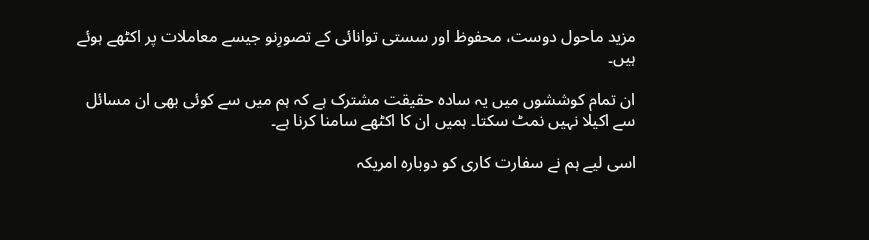مزید ماحول دوست، محفوظ اور سستی توانائی کے تصورِنو جیسے معاملات پر اکٹھے ہوئے ہیں۔

ان تمام کوششوں میں یہ سادہ حقیقت مشترک ہے کہ ہم میں سے کوئی بھی ان مسائل سے اکیلا نہیں نمٹ سکتا۔ ہمیں ان کا اکٹھے سامنا کرنا ہے۔

اسی لیے ہم نے سفارت کاری کو دوبارہ امریکہ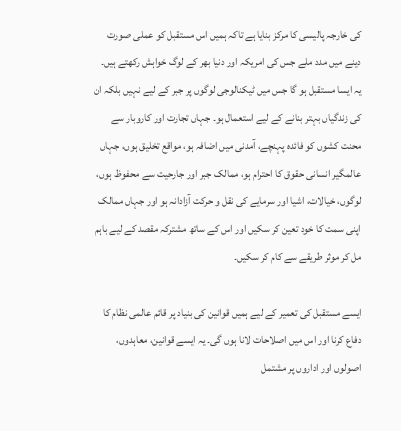کی خارجہ پالیسی کا مرکز بنایا ہے تاکہ ہمیں اس مستقبل کو عملی صورت دینے میں مدد ملے جس کی امریکہ اور دنیا بھر کے لوگ خواہش رکھتے ہیں۔ یہ ایسا مستقبل ہو گا جس میں ٹیکنالوجی لوگوں پر جبر کے لیے نہیں بلکہ ان کی زندگیاں بہتر بنانے کے لیے استعمال ہو۔ جہاں تجارت اور کاروبار سے محنت کشوں کو فائدہ پہنچے، آمدنی میں اضافہ ہو، مواقع تخلیق ہوں، جہاں عالمگیر انسانی حقوق کا احترام ہو، ممالک جبر اور جارحیت سے محفوظ ہوں، لوگوں، خیالات، اشیا اور سرمایے کی نقل و حرکت آزادانہ ہو اور جہاں ممالک اپنی سمت کا خود تعین کر سکیں اور اس کے ساتھ مشترکہ مقصد کے لیے باہم مل کر موثر طریقے سے کام کر سکیں۔

ایسے مستقبل کی تعمیر کے لیے ہمیں قوانین کی بنیاد پر قائم عالمی نظام کا دفاع کرنا اور اس میں اصلاحات لانا ہوں گی۔ یہ ایسے قوانین، معاہدوں، اصولوں اور اداروں پر مشتمل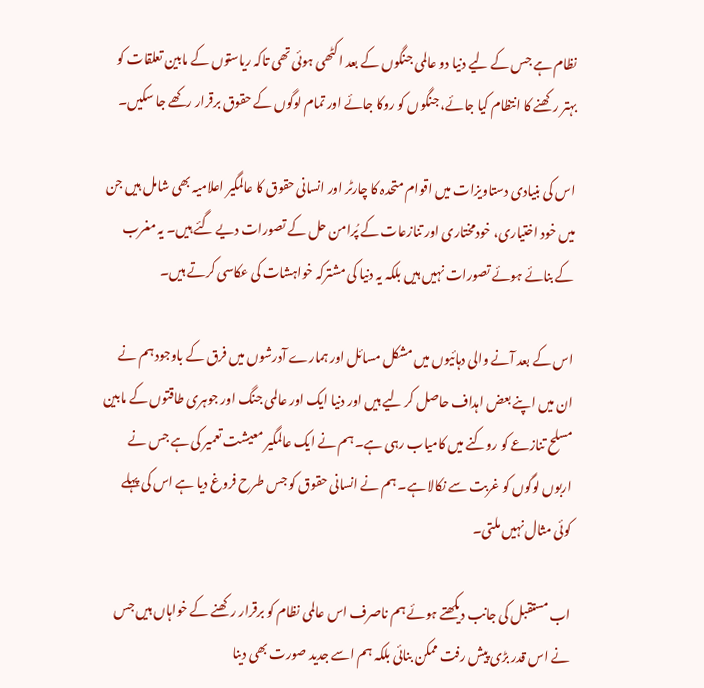نظام ہے جس کے لیے دنیا دو عالمی جنگوں کے بعد اکٹھی ہوئی تھی تاکہ ریاستوں کے مابین تعلقات کو بہتر رکھنے کا انتظام کیا جائے، جنگوں کو روکا جائے اور تمام لوگوں کے حقوق برقرار رکھے جا سکیں۔

اس کی بنیادی دستاویزات میں اقوام متحدہ کا چارٹر اور انسانی حقوق کا عالمگیر اعلامیہ بھی شامل ہیں جن میں خود اختیاری، خودمختاری اور تنازعات کے پُرامن حل کے تصورات دیے گئے ہیں۔ یہ مغرب کے بنائے ہوئے تصورات نہیں ہیں بلکہ یہ دنیا کی مشترکہ خواہشات کی عکاسی کرتے ہیں۔

اس کے بعد آنے والی دہائیوں میں مشکل مسائل اور ہمارے آدرشوں میں فرق کے باوجود ہم نے ان میں اپنے بعض اہداف حاصل کر لیے ہیں اور دنیا ایک اور عالمی جنگ اور جوہری طاقتوں کے مابین مسلح تنازعے کو روکنے میں کامیاب رہی ہے۔ ہم نے ایک عالمگیر معیشت تعمیر کی ہے جس نے اربوں لوگوں کو غربت سے نکالا ہے۔ ہم نے انسانی حقوق کو جس طرح فروغ دیا ہے اس کی پہلے کوئی مثال نہیں ملتی۔

اب مستقبل کی جانب دیکھتے ہوئے ہم ناصرف اس عالمی نظام کو برقرار رکھنے کے خواہاں ہیں جس نے اس قدر بڑی پیش رفت ممکن بنائی بلکہ ہم اسے جدید صورت بھی دینا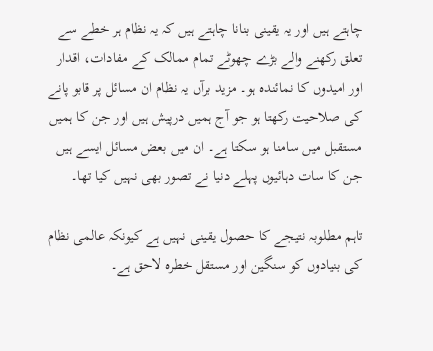چاہتے ہیں اور یہ یقینی بنانا چاہتے ہیں کہ یہ نظام ہر خطے سے تعلق رکھنے والے بڑے چھوٹے تمام ممالک کے مفادات، اقدار اور امیدوں کا نمائندہ ہو۔ مزید برآں یہ نظام ان مسائل پر قابو پانے کی صلاحیت رکھتا ہو جو آج ہمیں درپیش ہیں اور جن کا ہمیں مستقبل میں سامنا ہو سکتا ہے۔ ان میں بعض مسائل ایسے ہیں جن کا سات دہائیوں پہلے دنیا نے تصور بھی نہیں کیا تھا۔

تاہم مطلوبہ نتیجے کا حصول یقینی نہیں ہے کیونکہ عالمی نظام کی بنیادوں کو سنگین اور مستقل خطرہ لاحق ہے۔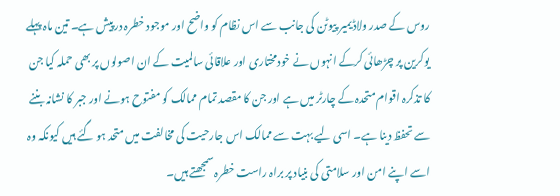روس کے صدر ولاڈیمیر پیوٹن کی جانب سے اس نظام کو واضح اور موجود خطرہ درپیش ہے۔ تین ماہ پہلے یوکرین پر چڑھائی کرکے انہوں نے خودمختاری اور علاقائی سالمیت کے ان اصولوں پر بھی حملہ کیا جن کا تذکرہ اقوام متحدہ کے چارٹر میں ہے اور جن کا مقصد تمام ممالک کو مفتوح ہونے اور جبر کا نشانہ بننے سے تحفظ دینا ہے۔ اسی لیے بہت سے ممالک اس جارحیت کی مخالفت میں متحد ہو گئے ہیں کیونکہ وہ اسے اپنے امن اور سلامتی کی بنیاد پر براہ راست خطرہ سمجھتے ہیں۔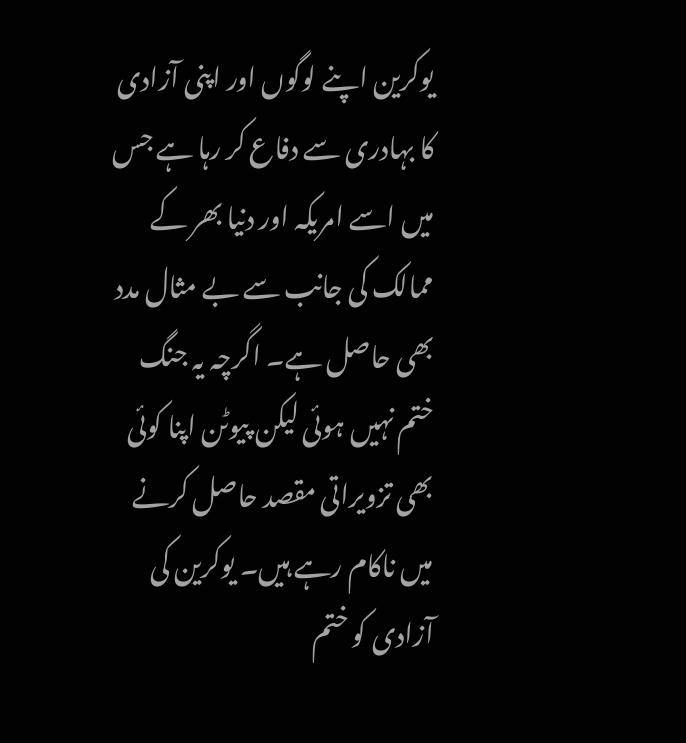یوکرین اپنے لوگوں اور اپنی آزادی کا بہادری سے دفاع کر رہا ہے جس میں اسے امریکہ اور دنیا بھر کے ممالک کی جانب سے بے مثال مدد بھی حاصل ہے۔ اگرچہ یہ جنگ ختم نہیں ہوئی لیکن پیوٹن اپنا کوئی بھی تزویراتی مقصد حاصل کرنے میں ناکام رہے ہیں۔ یوکرین کی آزادی کو ختم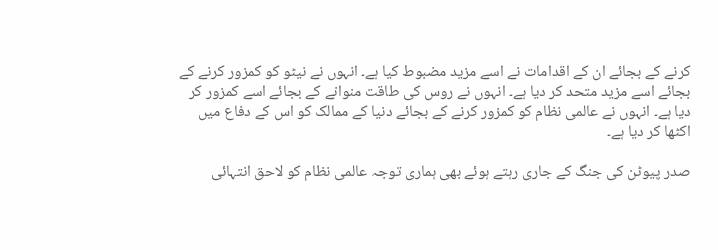کرنے کے بجائے ان کے اقدامات نے اسے مزید مضبوط کیا ہے۔ انہوں نے نیٹو کو کمزور کرنے کے بجائے اسے مزید متحد کر دیا ہے۔ انہوں نے روس کی طاقت منوانے کے بجائے اسے کمزور کر دیا ہے۔ انہوں نے عالمی نظام کو کمزور کرنے کے بجائے دنیا کے ممالک کو اس کے دفاع میں اکٹھا کر دیا ہے۔

صدر پیوٹن کی جنگ کے جاری رہتے ہوئے بھی ہماری توجہ عالمی نظام کو لاحق انتہائی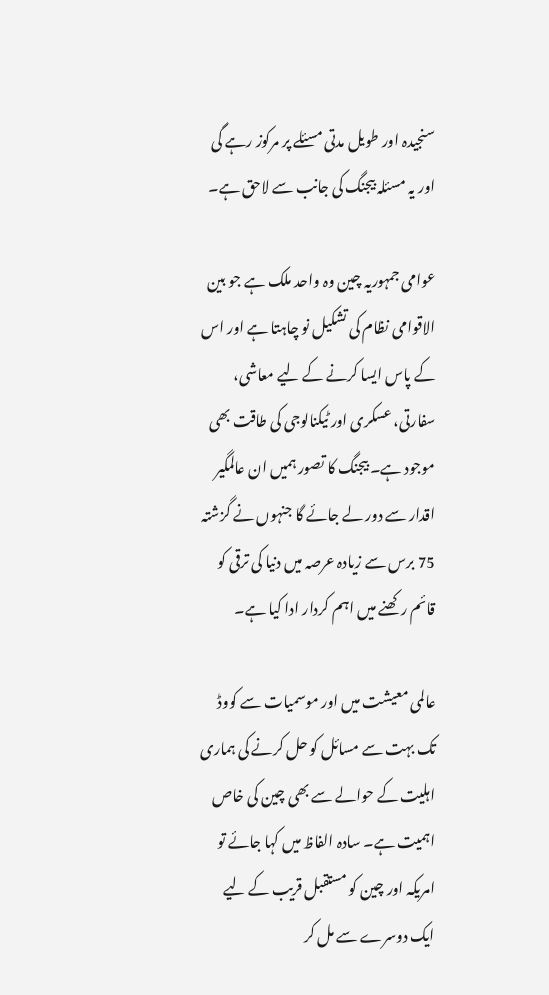سنجیدہ اور طویل مدتی مسئلے پر مرکوز رہے گی اور یہ مسئلہ بیجنگ کی جانب سے لاحق ہے۔

عوامی جمہوریہ چین وہ واحد ملک ہے جو بین الاقوامی نظام کی تشکیل نو چاہتا ہے اور اس کے پاس ایسا کرنے کے لیے معاشی، سفارتی، عسکری اور ٹیکنالوجی کی طاقت بھی موجود ہے۔ بیجنگ کا تصور ہمیں ان عالمگیر اقدار سے دور لے جائے گا جنہوں نے گزشتہ 75 برس سے زیادہ عرصہ میں دنیا کی ترقی کو قائم رکھنے میں اہم کردار ادا کیا ہے۔

عالمی معیشت میں اور موسمیات سے کووڈ تک بہت سے مسائل کو حل کرنے کی ہماری اہلیت کے حوالے سے بھی چین کی خاص اہمیت ہے۔ سادہ الفاظ میں کہا جائے تو امریکہ اور چین کو مستقبل قریب کے لیے ایک دوسرے سے مل کر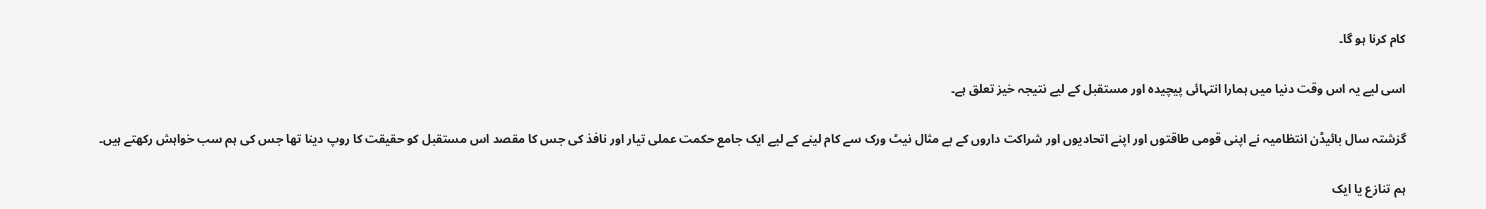کام کرنا ہو گا۔

اسی لیے یہ اس وقت دنیا میں ہمارا انتہائی پیچیدہ اور مستقبل کے لیے نتیجہ خیز تعلق ہے۔

گزشتہ سال بائیڈن انتظامیہ نے اپنی قومی طاقتوں اور اپنے اتحادیوں اور شراکت داروں کے بے مثال نیٹ ورک سے کام لینے کے لیے ایک جامع حکمت عملی تیار اور نافذ کی جس کا مقصد اس مستقبل کو حقیقت کا روپ دینا تھا جس کی ہم سب خواہش رکھتے ہیں۔

ہم تنازع یا ایک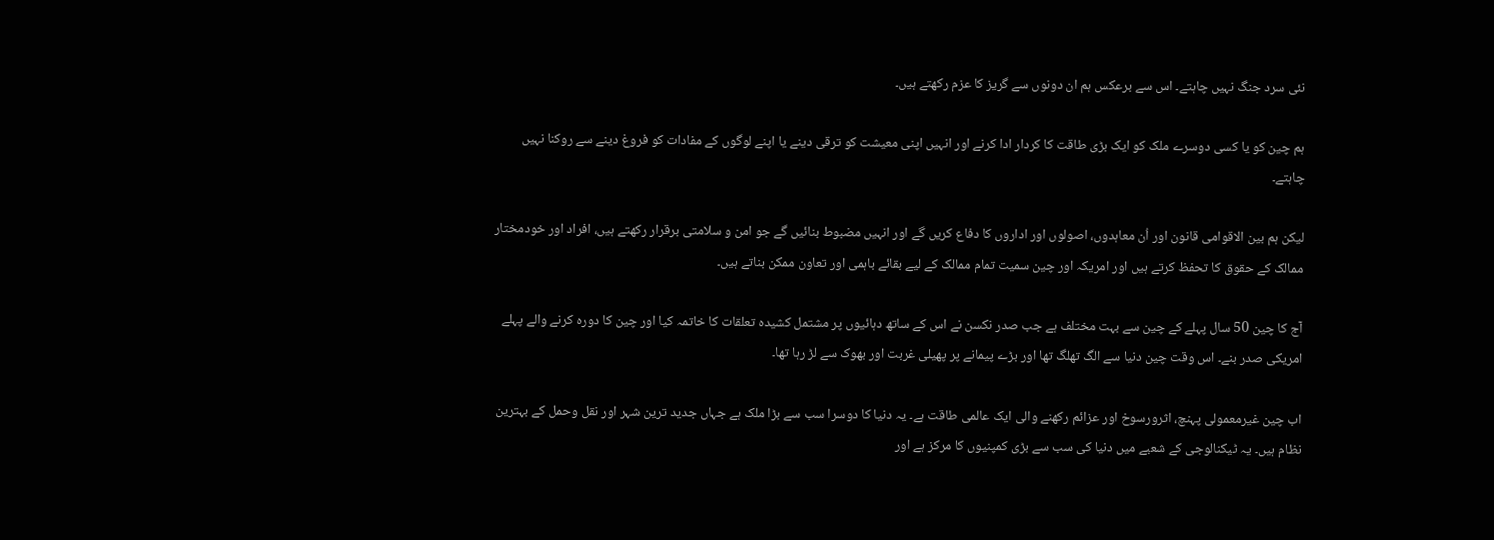نئی سرد جنگ نہیں چاہتے۔ اس سے برعکس ہم ان دونوں سے گریز کا عزم رکھتے ہیں۔

ہم چین کو یا کسی دوسرے ملک کو ایک بڑی طاقت کا کردار ادا کرنے اور انہیں اپنی معیشت کو ترقی دینے یا اپنے لوگوں کے مفادات کو فروغ دینے سے روکنا نہیں چاہتے۔

لیکن ہم بین الاقوامی قانون اور اُن معاہدوں، اصولوں اور اداروں کا دفاع کریں گے اور انہیں مضبوط بنائیں گے جو امن و سلامتی برقرار رکھتے ہیں، افراد اور خودمختار ممالک کے حقوق کا تحفظ کرتے ہیں اور امریکہ اور چین سمیت تمام ممالک کے لیے بقائے باہمی اور تعاون ممکن بناتے ہیں۔

آج کا چین 50 سال پہلے کے چین سے بہت مختلف ہے جب صدر نکسن نے اس کے ساتھ دہائیوں پر مشتمل کشیدہ تعلقات کا خاتمہ کیا اور چین کا دورہ کرنے والے پہلے امریکی صدر بنے۔ اس وقت چین دنیا سے الگ تھلگ تھا اور بڑے پیمانے پر پھیلی غربت اور بھوک سے لڑ رہا تھا۔

اب چین غیرمعمولی پہنچ، اثرورسوخ اور عزائم رکھنے والی ایک عالمی طاقت ہے۔ یہ دنیا کا دوسرا سب سے بڑا ملک ہے جہاں جدید ترین شہر اور نقل وحمل کے بہترین نظام ہیں۔ یہ ٹیکنالوجی کے شعبے میں دنیا کی سب سے بڑی کمپنیوں کا مرکز ہے اور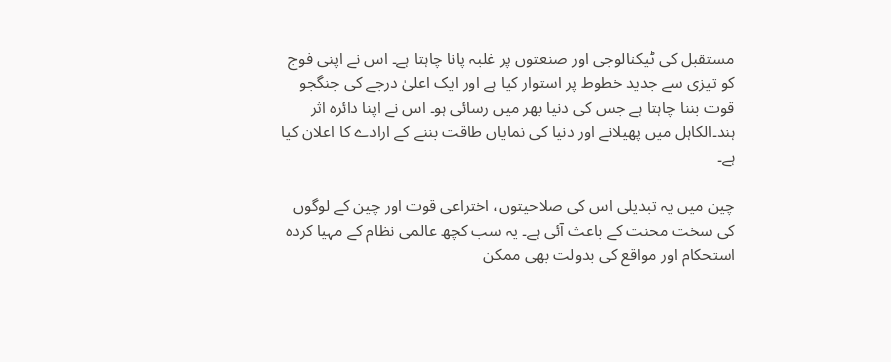مستقبل کی ٹیکنالوجی اور صنعتوں پر غلبہ پانا چاہتا ہے۔ اس نے اپنی فوج کو تیزی سے جدید خطوط پر استوار کیا ہے اور ایک اعلیٰ درجے کی جنگجو قوت بننا چاہتا ہے جس کی دنیا بھر میں رسائی ہو۔ اس نے اپنا دائرہ اثر ہند۔الکاہل میں پھیلانے اور دنیا کی نمایاں طاقت بننے کے ارادے کا اعلان کیا ہے۔

چین میں یہ تبدیلی اس کی صلاحیتوں، اختراعی قوت اور چین کے لوگوں کی سخت محنت کے باعث آئی ہے۔ یہ سب کچھ عالمی نظام کے مہیا کردہ استحکام اور مواقع کی بدولت بھی ممکن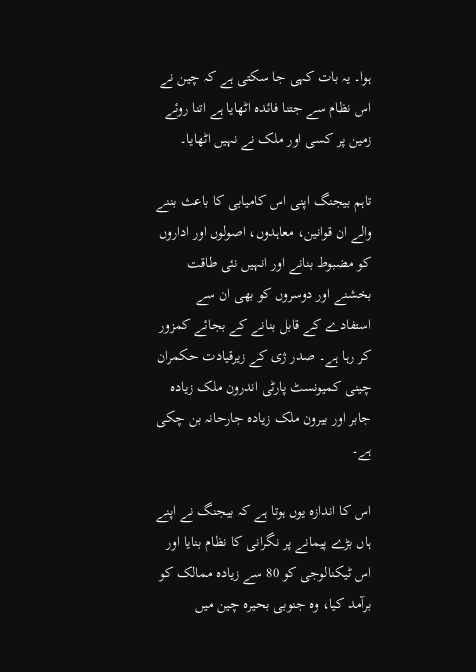ہوا۔ یہ بات کہی جا سکتی ہے کہ چین نے اس نظام سے جتنا فائدہ اٹھایا ہے اتنا روئے زمین پر کسی اور ملک نے نہیں اٹھایا۔

تاہم بیجنگ اپنی اس کامیابی کا باعث بننے والے ان قوانین، معاہدوں، اصولوں اور اداروں کو مضبوط بنانے اور انہیں نئی طاقت بخشنے اور دوسروں کو بھی ان سے استفادے کے قابل بنانے کے بجائے کمزور کر رہا ہے۔ صدر ژی کے زیرقیادت حکمران چینی کمیونسٹ پارٹی اندرون ملک زیادہ جابر اور بیرون ملک زیادہ جارحانہ بن چکی ہے۔

اس کا اندازہ یوں ہوتا ہے کہ بیجنگ نے اپنے ہاں بڑے پیمانے پر نگرانی کا نظام بنایا اور اس ٹیکنالوجی کو 80 سے زیادہ ممالک کو برآمد کیا، وہ جنوبی بحیرہ چین میں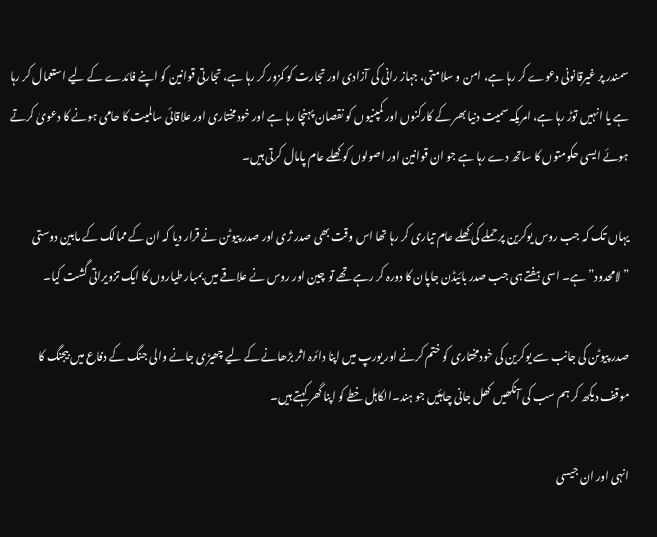سمندر پر غیرقانونی دعوے کر رہا ہے، امن و سلامتی، جہاز رانی کی آزادی اور تجارت کو کمزور کر رہا ہے، تجارتی قوانین کو اپنے فائدے کے لیے استعمال کر رہا ہے یا انہیں توڑ رہا ہے، امریکہ سمیت دنیا بھر کے کارکنوں اور کمپنیوں کو نقصان پہنچا رہا ہے اور خودمختاری اور علاقائی سالمیت کا حامی ہونے کا دعویٰ کرتے ہوئے ایسی حکومتوں کا ساتھ دے رہا ہے جو ان قوانین اور اصولوں کو کھلے عام پامال کرتی ہیں۔

یہاں تک کہ جب روس یوکرین پر حملے کی کھلے عام تیاری کر رہا تھا اس وقت بھی صدر ژی اور صدر پیوٹن نے قرار دیا کہ ان کے ممالک کے مابین دوستی ”لامحدود” ہے۔ اسی ہفتے ہی جب صدر بائیڈن جاپان کا دورہ کر رہے تھے تو چین اور روس نے علاقے میں بمبار طیاروں کا ایک تزویراتی گشت کیا۔

صدر پیوٹن کی جانب سے یوکرین کی خودمختاری کو ختم کرنے اور یورپ میں اپنا دائرہ اثر بڑھانے کے لیے چھیڑی جانے والی جنگ کے دفاع میں بیجنگ کا موقف دیکھ کر ہم سب کی آنکھیں کھل جانی چاہئیں جو ہند۔الکاہل خطے کو اپنا گھر کہتے ہیں۔

انہی اور ان جیسی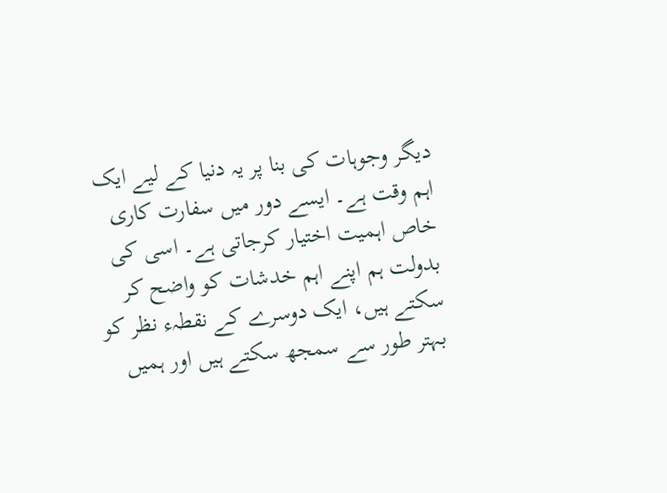دیگر وجوہات کی بنا پر یہ دنیا کے لیے ایک اہم وقت ہے۔ ایسے دور میں سفارت کاری خاص اہمیت اختیار کرجاتی ہے۔ اسی کی بدولت ہم اپنے اہم خدشات کو واضح کر سکتے ہیں، ایک دوسرے کے نقطہء نظر کو بہتر طور سے سمجھ سکتے ہیں اور ہمیں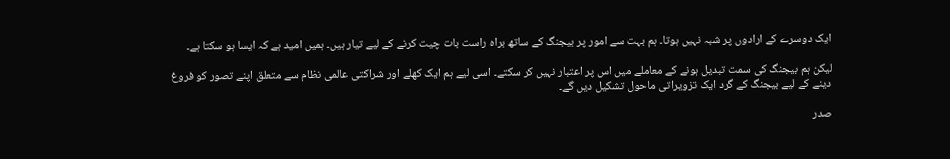ایک دوسرے کے ارادوں پر شبہ نہیں ہوتا۔ ہم بہت سے امور پر بیجنگ کے ساتھ براہ راست بات چیت کرنے کے لیے تیار ہیں۔ ہمیں امید ہے کہ ایسا ہو سکتا ہے۔

لیکن ہم بیجنگ کی سمت تبدیل ہونے کے معاملے میں اس پر اعتبار نہیں کر سکتے۔ اسی لیے ہم ایک کھلے اور شراکتی عالمی نظام سے متعلق اپنے تصور کو فروغ دینے کے لیے بیجنگ کے گرد ایک تزویراتی ماحول تشکیل دیں گے۔

صدر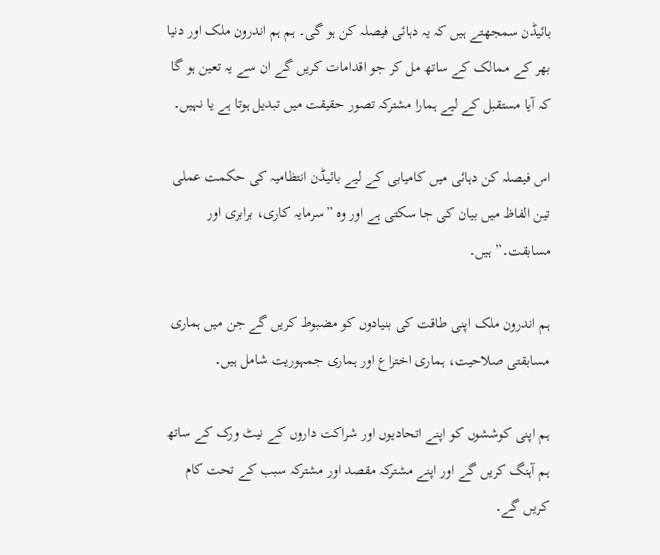بائیڈن سمجھتے ہیں کہ یہ دہائی فیصلہ کن ہو گی۔ ہم ہم اندرون ملک اور دنیا بھر کے ممالک کے ساتھ مل کر جو اقدامات کریں گے ان سے یہ تعین ہو گا کہ آیا مستقبل کے لیے ہمارا مشترکہ تصور حقیقت میں تبدیل ہوتا ہے یا نہیں۔

اس فیصلہ کن دہائی میں کامیابی کے لیے بائیڈن انتظامیہ کی حکمت عملی تین الفاظ میں بیان کی جا سکتی ہے اور وہ ”سرمایہ کاری، برابری اور مسابقت۔” ہیں۔

ہم اندرون ملک اپنی طاقت کی بنیادوں کو مضبوط کریں گے جن میں ہماری مسابقتی صلاحیت، ہماری اختراع اور ہماری جمہوریت شامل ہیں۔

ہم اپنی کوششوں کو اپنے اتحادیوں اور شراکت داروں کے نیٹ ورک کے ساتھ ہم آہنگ کریں گے اور اپنے مشترکہ مقصد اور مشترکہ سبب کے تحت کام کریں گے۔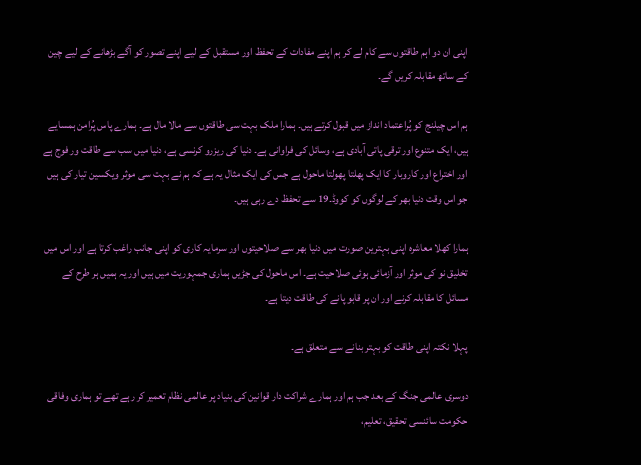اپنی ان دو اہم طاقتوں سے کام لے کر ہم اپنے مفادات کے تحفظ اور مستقبل کے لیے اپنے تصور کو آگے بڑھانے کے لیے چین کے ساتھ مقابلہ کریں گے۔

ہم اس چیلنج کو پُراعتماد انداز میں قبول کرتے ہیں۔ ہمارا ملک بہت سی طاقتوں سے مالا مال ہے۔ ہمارے پاس پُرامن ہمسایے ہیں، ایک متنوع اور ترقی پاتی آبادی ہے، وسائل کی فراوانی ہے۔ دنیا کی ریزرو کرنسی ہے، دنیا میں سب سے طاقت ور فوج ہے اور اختراع اور کاروبار کا ایک پھلتا پھولتا ماحول ہے جس کی ایک مثال یہ ہے کہ ہم نے بہت سی موثر ویکسین تیار کی ہیں جو اس وقت دنیا بھر کے لوگوں کو کووڈ۔19 سے تحفظ دے رہی ہیں۔

ہمارا کھلا معاشرہ اپنی بہترین صورت میں دنیا بھر سے صلاحیتوں اور سرمایہ کاری کو اپنی جانب راغب کرتا ہے اور اس میں تخلیق نو کی موثر اور آزمائی ہوئی صلاحیت ہے۔ اس ماحول کی جڑیں ہماری جمہوریت میں ہیں اور یہ ہمیں ہر طرح کے مسائل کا مقابلہ کرنے اور ان پر قابو پانے کی طاقت دیتا ہے۔

پہلا نکتہ اپنی طاقت کو بہتر بنانے سے متعلق ہے۔

دوسری عالمی جنگ کے بعد جب ہم اور ہمارے شراکت دار قوانین کی بنیاد پر عالمی نظام تعمیر کر رہے تھے تو ہماری وفاقی حکومت سائنسی تحقیق، تعلیم،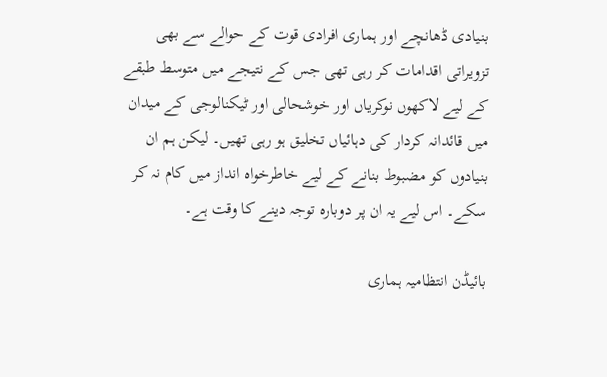بنیادی ڈھانچے اور ہماری افرادی قوت کے حوالے سے بھی تزویراتی اقدامات کر رہی تھی جس کے نتیجے میں متوسط طبقے کے لیے لاکھوں نوکریاں اور خوشحالی اور ٹیکنالوجی کے میدان میں قائدانہ کردار کی دہائیاں تخلیق ہو رہی تھیں۔ لیکن ہم ان بنیادوں کو مضبوط بنانے کے لیے خاطرخواہ انداز میں کام نہ کر سکے۔ اس لیے یہ ان پر دوبارہ توجہ دینے کا وقت ہے۔

بائیڈن انتظامیہ ہماری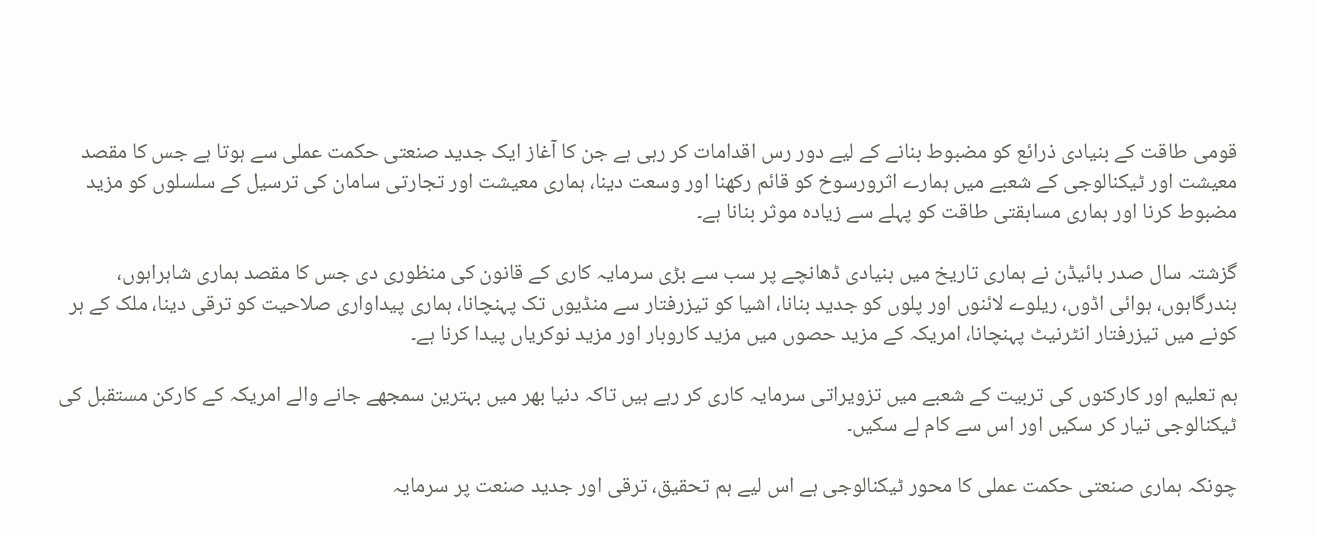قومی طاقت کے بنیادی ذرائع کو مضبوط بنانے کے لیے دور رس اقدامات کر رہی ہے جن کا آغاز ایک جدید صنعتی حکمت عملی سے ہوتا ہے جس کا مقصد معیشت اور ٹیکنالوجی کے شعبے میں ہمارے اثرورسوخ کو قائم رکھنا اور وسعت دینا، ہماری معیشت اور تجارتی سامان کی ترسیل کے سلسلوں کو مزید مضبوط کرنا اور ہماری مسابقتی طاقت کو پہلے سے زیادہ موثر بنانا ہے۔

گزشتہ سال صدر بائیڈن نے ہماری تاریخ میں بنیادی ڈھانچے پر سب سے بڑی سرمایہ کاری کے قانون کی منظوری دی جس کا مقصد ہماری شاہراہوں، بندرگاہوں، ہوائی اڈوں، ریلوے لائنوں اور پلوں کو جدید بنانا، اشیا کو تیزرفتار سے منڈیوں تک پہنچانا، ہماری پیداواری صلاحیت کو ترقی دینا، ملک کے ہر کونے میں تیزرفتار انٹرنیٹ پہنچانا، امریکہ کے مزید حصوں میں مزید کاروبار اور مزید نوکریاں پیدا کرنا ہے۔

ہم تعلیم اور کارکنوں کی تربیت کے شعبے میں تزویراتی سرمایہ کاری کر رہے ہیں تاکہ دنیا بھر میں بہترین سمجھے جانے والے امریکہ کے کارکن مستقبل کی ٹیکنالوجی تیار کر سکیں اور اس سے کام لے سکیں۔

چونکہ ہماری صنعتی حکمت عملی کا محور ٹیکنالوجی ہے اس لیے ہم تحقیق، ترقی اور جدید صنعت پر سرمایہ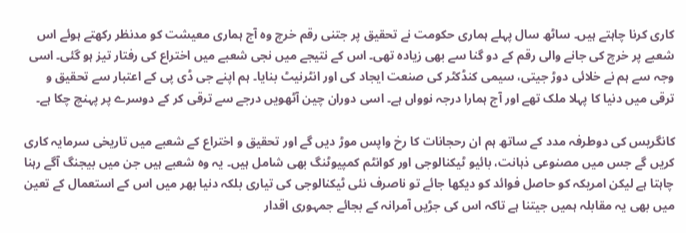کاری کرنا چاہتے ہیں۔ ساٹھ سال پہلے ہماری حکومت نے تحقیق پر جتنی رقم خرچ وہ آج ہماری معیشت کو مدنظر رکھتے ہوئے اس شعبے پر خرچ کی جانے والی رقم کے دو گنا سے بھی زیادہ تھی۔ اس کے نتیجے میں نجی شعبے میں اختراع کی رفتار تیز ہو گئی۔ اسی وجہ سے ہم نے خلائی دوڑ جیتی، سیمی کنڈکٹر کی صنعت ایجاد کی اور انٹرنیٹ بنایا۔ ہم اپنے جی ڈی پی کے اعتبار سے تحقیق و ترقی میں دنیا کا پہلا ملک تھے اور آج ہمارا درجہ نوواں ہے۔ اسی دوران چین آٹھویں درجے سے ترقی کر کے دوسرے پر پہنچ چکا ہے۔

کانگریس کی دوطرفہ مدد کے ساتھ ہم ان رحجانات کا رخ واپس موڑ دیں گے اور تحقیق و اختراع کے شعبے میں تاریخی سرمایہ کاری کریں گے جس میں مصنوعی ذہانت، بائیو ٹیکنالوجی اور کوانٹم کمپیوٹنگ بھی شامل ہیں۔ یہ وہ شعبے ہیں جن میں بیجنگ آگے رہنا چاہتا ہے لیکن امریکہ کو حاصل فوائد کو دیکھا جائے تو ناصرف نئی ٹیکنالوجی کی تیاری بلکہ دنیا بھر میں اس کے استعمال کے تعین میں بھی یہ مقابلہ ہمیں جیتنا ہے تاکہ اس کی جڑیں آمرانہ کے بجائے جمہوری اقدار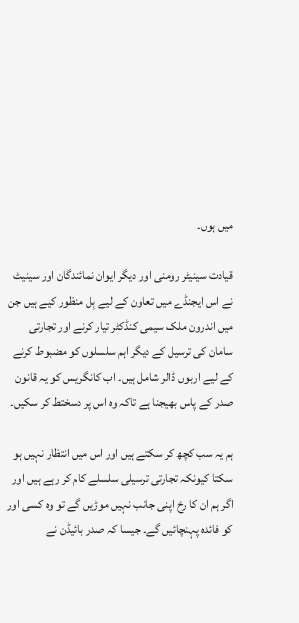میں ہوں۔

قیادت سینیٹر رومنی اور دیگر ایوان نمائندگان اور سینیٹ نے اس ایجنڈے میں تعاون کے لیے بِل منظور کیے ہیں جن میں اندرون ملک سیمی کنڈکٹر تیار کرنے اور تجارتی سامان کی ترسیل کے دیگر اہم سلسلوں کو مضبوط کرنے کے لیے اربوں ڈالر شامل ہیں۔ اب کانگریس کو یہ قانون صدر کے پاس بھیجنا ہے تاکہ وہ اس پر دسختط کر سکیں۔

ہم یہ سب کچھ کر سکتے ہیں اور اس میں انتظار نہیں ہو سکتا کیونکہ تجارتی ترسیلی سلسلے کام کر رہے ہیں اور اگر ہم ان کا رخ اپنی جانب نہیں موڑیں گے تو وہ کسی اور کو فائدہ پہنچائیں گے۔ جیسا کہ صدر بائیڈن نے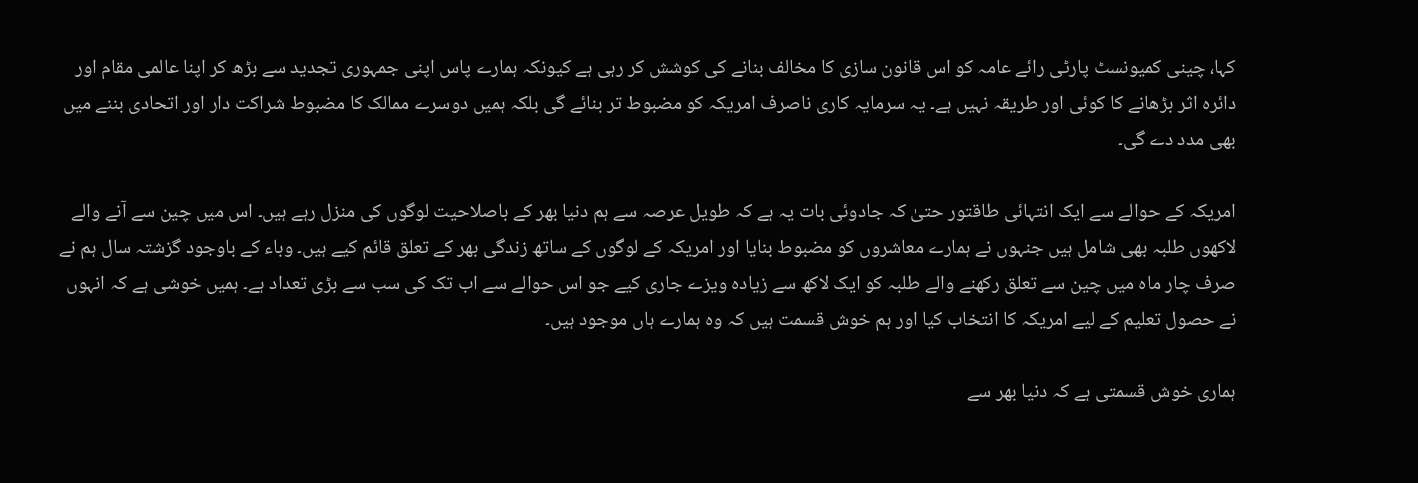کہا، چینی کمیونسٹ پارٹی رائے عامہ کو اس قانون سازی کا مخالف بنانے کی کوشش کر رہی ہے کیونکہ ہمارے پاس اپنی جمہوری تجدید سے بڑھ کر اپنا عالمی مقام اور دائرہ اثر بڑھانے کا کوئی اور طریقہ نہیں ہے۔ یہ سرمایہ کاری ناصرف امریکہ کو مضبوط تر بنائے گی بلکہ ہمیں دوسرے ممالک کا مضبوط شراکت دار اور اتحادی بننے میں بھی مدد دے گی۔

امریکہ کے حوالے سے ایک انتہائی طاقتور حتیٰ کہ جادوئی بات یہ ہے کہ طویل عرصہ سے ہم دنیا بھر کے باصلاحیت لوگوں کی منزل رہے ہیں۔ اس میں چین سے آنے والے لاکھوں طلبہ بھی شامل ہیں جنہوں نے ہمارے معاشروں کو مضبوط بنایا اور امریکہ کے لوگوں کے ساتھ زندگی بھر کے تعلق قائم کیے ہیں۔ وباء کے باوجود گزشتہ سال ہم نے صرف چار ماہ میں چین سے تعلق رکھنے والے طلبہ کو ایک لاکھ سے زیادہ ویزے جاری کیے جو اس حوالے سے اب تک کی سب سے بڑی تعداد ہے۔ ہمیں خوشی ہے کہ انہوں نے حصول تعلیم کے لیے امریکہ کا انتخاب کیا اور ہم خوش قسمت ہیں کہ وہ ہمارے ہاں موجود ہیں۔

ہماری خوش قسمتی ہے کہ دنیا بھر سے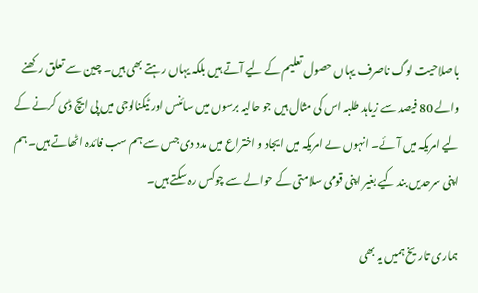باصلاحیت لوگ ناصرف یہاں حصول تعلیم کے لیے آتے ہیں بلکہ یہاں رہتے بھی ہیں۔ چین سے تعلق رکھنے والے 80 فیصد سے زیاہد طلبہ اس کی مثال ہیں جو حالیہ برسوں میں سائنس اور ٹیکنالوجی میں پی ایچ ڈی کرنے کے لیے امریکہ میں آئے۔ انہوں ںے امریکہ میں ایجاد و اختراع میں مدد دی جس سے ہم سب فائدہ اٹھاتے ہیں۔ ہم اپنی سرحدیں بند کیے بغیر اپنی قومی سلامتی کے حوالے سے چوکس رہ سکتے ہیں۔

ہماری تاریخ ہمیں یہ بھی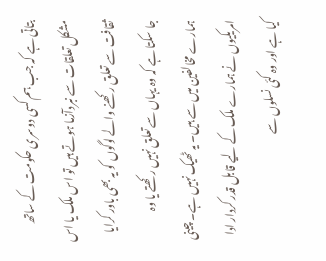بتاتی ہے کہ جب ہم کسی دوسری حکومت کے ساتھ مشکل تعلقات سے نبردآزما ہوتے ہیں تو اس ملک یا اس ثقافت سے تعلق رکھنے والے لوگوں کو یہ بھی باور کرایا جا سکتا ہے کہ وہ یہاں سے تعلق نہیں رکھتے یا وہ ہمارے مخالفین میں سے ہیں۔ یہ ٹھیک نہیں ہے۔ چینی امریکیوں نے ہمارے ملک کے لیے قابل قدر کردار ادا کیا ہے اور وہ کئی نسلوں سے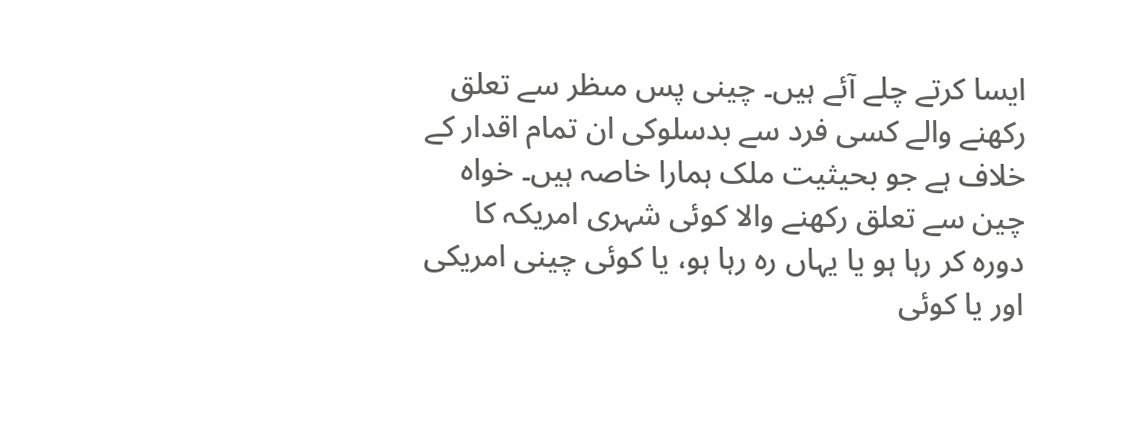ایسا کرتے چلے آئے ہیں۔ چینی پس مںظر سے تعلق رکھنے والے کسی فرد سے بدسلوکی ان تمام اقدار کے خلاف ہے جو بحیثیت ملک ہمارا خاصہ ہیں۔ خواہ چین سے تعلق رکھنے والا کوئی شہری امریکہ کا دورہ کر رہا ہو یا یہاں رہ رہا ہو، یا کوئی چینی امریکی اور یا کوئی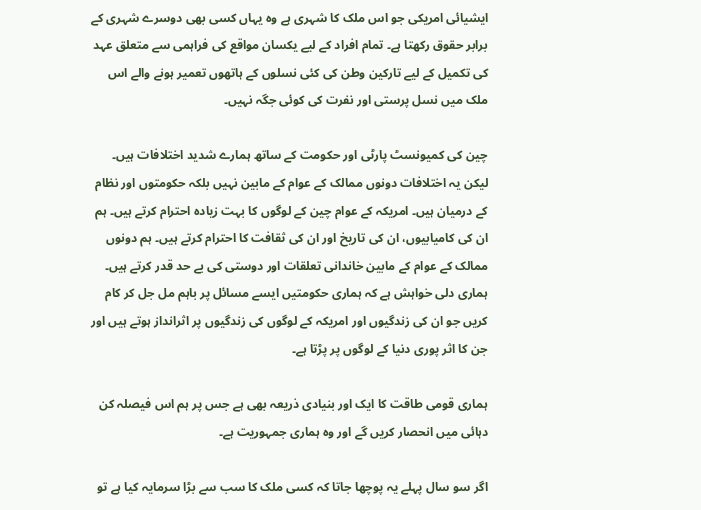ایشیائی امریکی جو اس ملک کا شہری ہے وہ یہاں کسی بھی دوسرے شہری کے برابر حقوق رکھتا ہے۔ تمام افراد کے لیے یکسان مواقع کی فراہمی سے متعلق عہد کی تکمیل کے لیے تارکین وطن کی کئی نسلوں کے ہاتھوں تعمیر ہونے والے اس ملک میں نسل پرستی اور نفرت کی کوئی جگہ نہیں۔

چین کی کمیونسٹ پارٹی اور حکومت کے ساتھ ہمارے شدید اختلافات ہیں۔ لیکن یہ اختلافات دونوں ممالک کے عوام کے مابین نہیں بلکہ حکومتوں اور نظام کے درمیان ہیں۔ امریکہ کے عوام چین کے لوگوں کا بہت زیادہ احترام کرتے ہیں۔ ہم ان کی کامیابیوں، ان کی تاریخ اور ان کی ثقافت کا احترام کرتے ہیں۔ ہم دونوں ممالک کے عوام کے مابین خاندانی تعلقات اور دوستی کی بے حد قدر کرتے ہیں۔ ہماری دلی خواہش ہے کہ ہماری حکومتیں ایسے مسائل پر باہم مل جل کر کام کریں جو ان کی زندگیوں اور امریکہ کے لوگوں کی زندگیوں پر اثرانداز ہوتے ہیں اور جن کا اثر پوری دنیا کے لوگوں پر پڑتا ہے۔

ہماری قومی طاقت کا ایک اور بنیادی ذریعہ بھی ہے جس پر ہم اس فیصلہ کن دہائی میں انحصار کریں گے اور وہ ہماری جمہوریت ہے۔

اگر سو سال پہلے یہ پوچھا جاتا کہ کسی ملک کا سب سے بڑا سرمایہ کیا ہے تو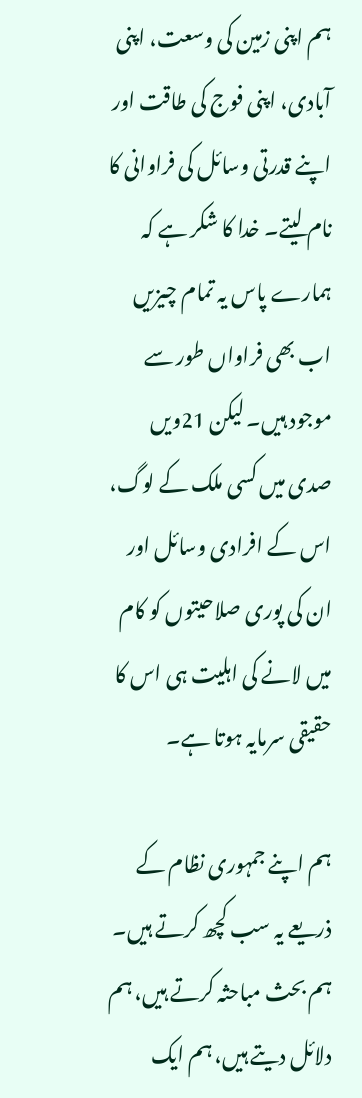ہم اپنی زمین کی وسعت، اپنی آبادی، اپنی فوج کی طاقت اور اپنے قدرتی وسائل کی فراوانی کا نام لیتے۔ خدا کا شکر ہے کہ ہمارے پاس یہ تمام چیزیں اب بھی فراواں طور سے موجود ہیں۔ لیکن 21ویں صدی میں کسی ملک کے لوگ، اس کے افرادی وسائل اور ان کی پوری صلاحیتوں کو کام میں لانے کی اہلیت ہی اس کا حقیقی سرمایہ ہوتا ہے۔

ہم اپنے جمہوری نظام کے ذریعے یہ سب کچھ کرتے ہیں۔ ہم بحث مباحثہ کرتے ہیں، ہم دلائل دیتے ہیں، ہم ایک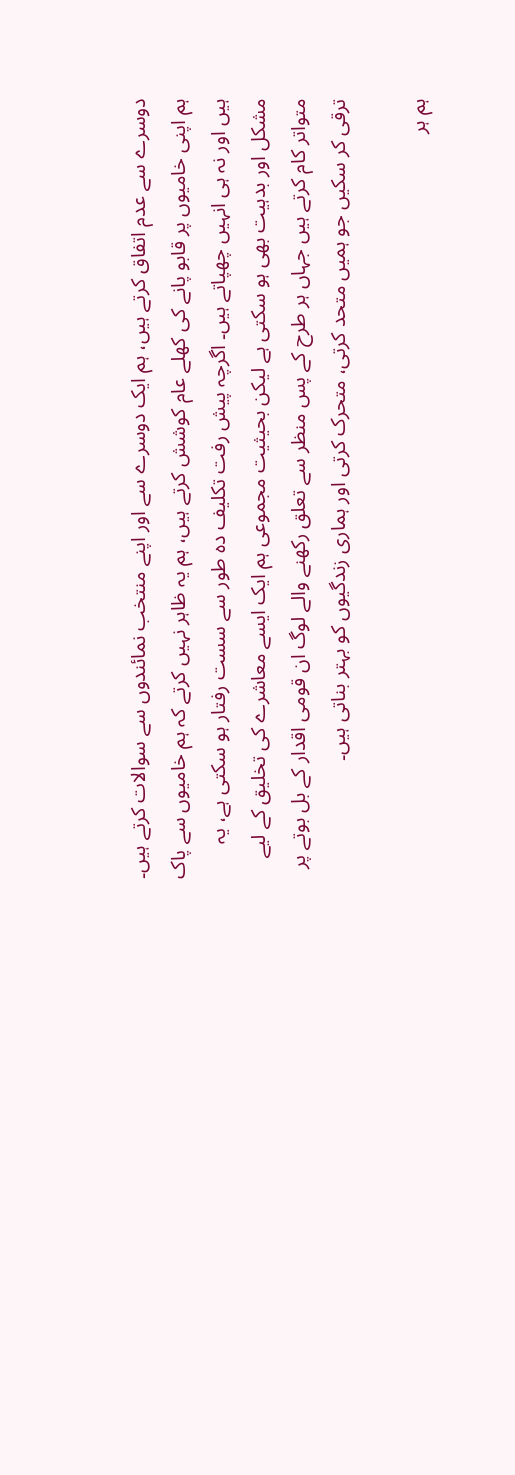دوسرے سے عدم اتفاق کرتے ہیں، ہم ایک دوسرے سے اور اپنے منتخب نمائندوں سے سوالات کرتے ہیں۔ ہم اپنی خامیوں پر قابو پانے کی کھلے عام کوشش کرتے ہیں، ہم یہ ظاہر نہیں کرتے کہ ہم خامیوں سے پاک ہیں اور نہ ہی انہیں چھپاتے ہیں۔ اگرچہ پیش رفت تکلیف دہ طور سے سست رفتار ہو سکتی ہے، یہ مشکل اور بدہیت بھی ہو سکتی ہے لیکن بحیثیت مجموعی ہم ایک ایسے معاشرے کی تخلیق کے لیے متواتر کام کرتے ہیں جہاں ہر طرح کے پس منظر سے تعلق رکھنے والے لوگ ان قومی اقدار کے بل بوتے پر ترقی کر سکیں جو ہمیں متحد کرتی، متحرک کرتی اور ہماری زندگیوں کو بہتر بناتی ہیں۔

ہم ہر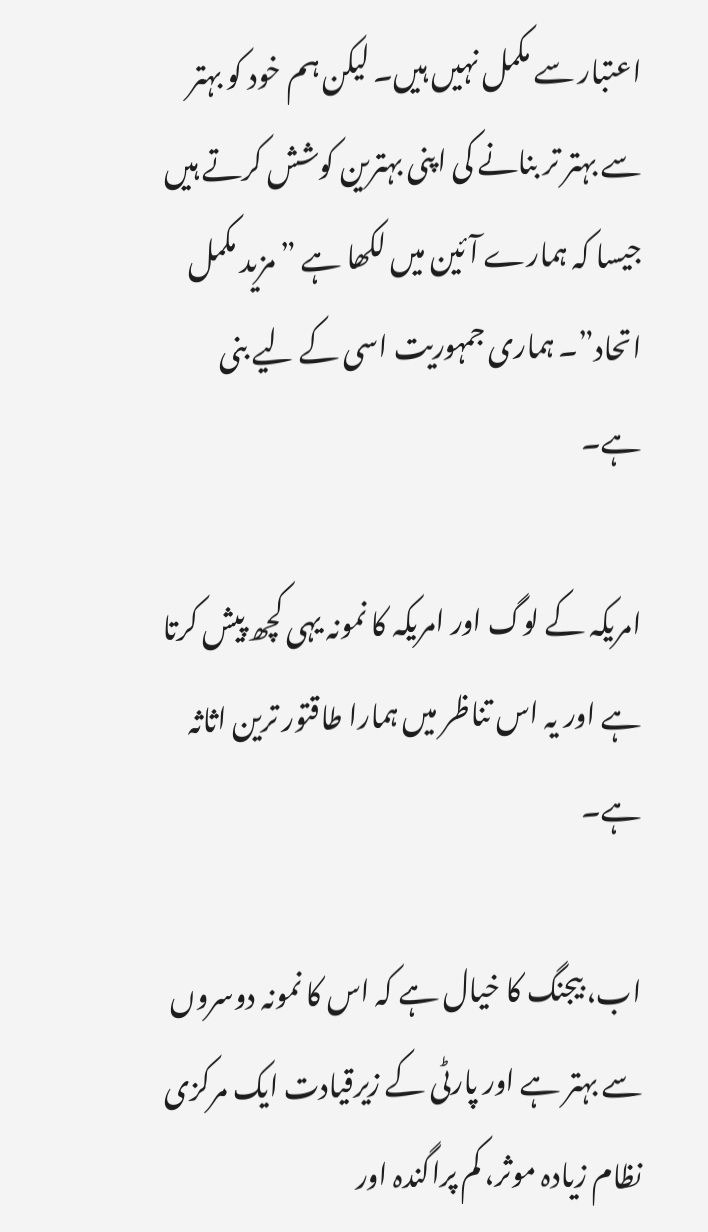اعتبار سے مکمل نہیں ہیں۔ لیکن ہم خود کو بہتر سے بہتر تر بنانے کی اپنی بہترین کوشش کرتے ہیں جیسا کہ ہمارے آئین میں لکھا ہے ”مزید مکمل اتحاد”۔ ہماری جمہوریت اسی کے لیے بنی ہے۔

امریکہ کے لوگ اور امریکہ کا نمونہ یہی کچھ پیش کرتا ہے اور یہ اس تناظر میں ہمارا طاقتور ترین اثاثہ ہے۔

اب، بیجنگ کا خیال ہے کہ اس کا نمونہ دوسروں سے بہتر ہے اور پارٹی کے زیرقیادت ایک مرکزی نظام زیادہ موثر، کم پراگندہ اور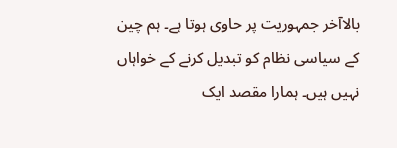بالاآخر جمہوریت پر حاوی ہوتا ہے۔ ہم چین کے سیاسی نظام کو تبدیل کرنے کے خواہاں نہیں ہیں۔ ہمارا مقصد ایک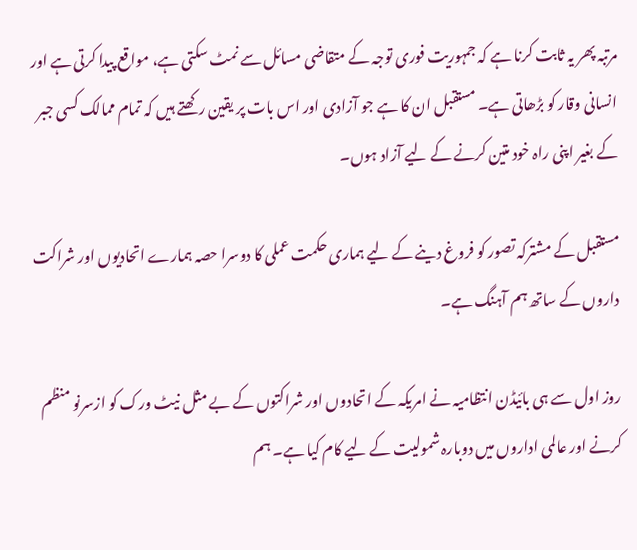مرتبہ پھر یہ ثابت کرنا ہے کہ جمہوریت فوری توجہ کے متقاضی مسائل سے نمٹ سکتی ہے، مواقع پیدا کرتی ہے اور انسانی وقار کو بڑھاتی ہے۔ مستقبل ان کا ہے جو آزادی اور اس بات پر یقین رکھتے ہیں کہ تمام ممالک کسی جبر کے بغیر اپنی راہ خود متین کرنے کے لیے آزاد ہوں۔

مستقبل کے مشترکہ تصور کو فروغ دینے کے لیے ہماری حکمت عملی کا دوسرا حصہ ہمارے اتحادیوں اور شراکت داروں کے ساتھ ہم آہنگ ہے۔

روز اول سے ہی بائیڈن انتظامیہ نے امریکہ کے اتحادوں اور شراکتوں کے بے مثل نیٹ ورک کو ازسرنو منظم کرنے اور عالمی اداروں میں دوبارہ شمولیت کے لیے کام کیا ہے۔ ہم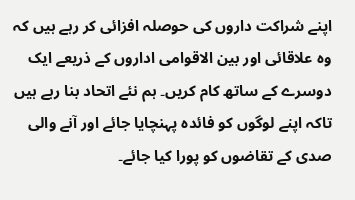اپنے شراکت داروں کی حوصلہ افزائی کر رہے ہیں کہ وہ علاقائی اور بین الاقوامی اداروں کے ذریعے ایک دوسرے کے ساتھ کام کریں۔ ہم نئے اتحاد بنا رہے ہیں تاکہ اپنے لوگوں کو فائدہ پہنچایا جائے اور آنے والی صدی کے تقاضوں کو پورا کیا جائے۔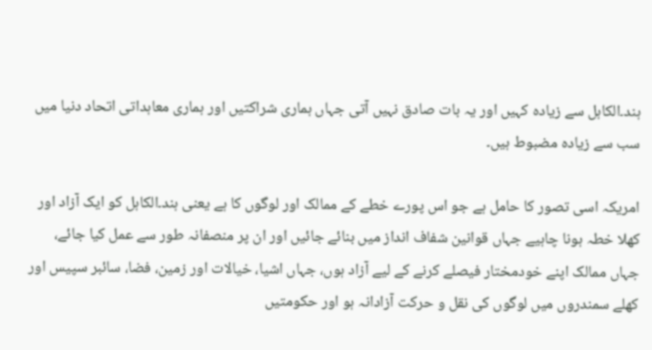ہند۔الکاہل سے زیادہ کہیں اور یہ بات صادق نہیں آتی جہاں ہماری شراکتیں اور ہماری معاہداتی اتحاد دنیا میں سب سے زیادہ مضبوط ہیں۔

امریکہ اسی تصور کا حامل ہے جو اس پورے خطے کے ممالک اور لوگوں کا ہے یعنی ہند۔الکاہل کو ایک آزاد اور کھلا خطہ ہونا چاہیے جہاں قوانین شفاف انداز میں بنائے جائیں اور ان پر منصفانہ طور سے عمل کیا جائے، جہاں ممالک اپنے خودمختار فیصلے کرنے کے لیے آزاد ہوں، جہاں اشیا، خیالات اور زمین، فضا، سائبر سپیس اور کھلے سمندروں میں لوگوں کی نقل و حرکت آزادانہ ہو اور حکومتیں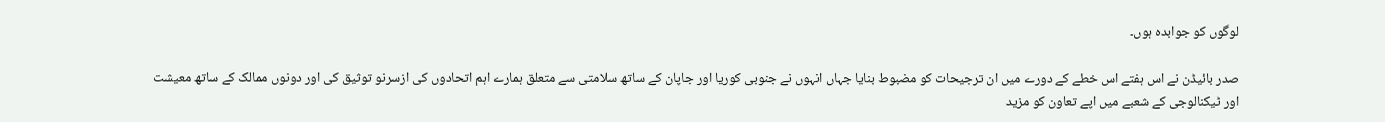لوگوں کو جوابدہ ہوں۔

صدر بائیڈن نے اس ہفتے اس خطے کے دورے میں ان ترجیحات کو مضبوط بنایا جہاں انہوں نے جنوبی کوریا اور جاپان کے ساتھ سلامتی سے متعلق ہمارے اہم اتحادوں کی ازسرنو توثیق کی اور دونوں ممالک کے ساتھ معیشت اور ٹیکنالوجی کے شعبے میں اپے تعاون کو مزید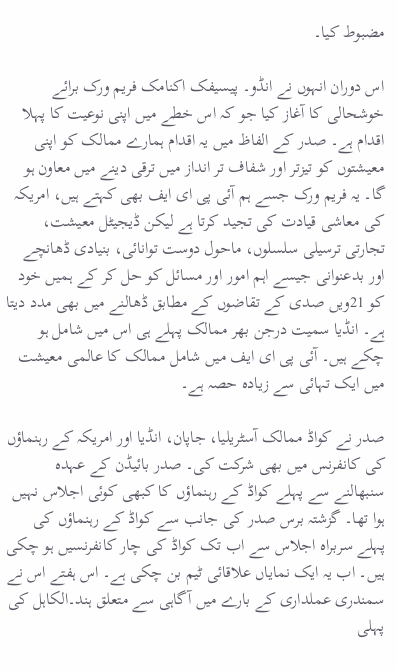مضبوط کیا۔

اس دوران انہوں نے انڈو۔ پیسیفک اکنامک فریم ورک برائے خوشحالی کا آغاز کیا جو کہ اس خطے میں اپنی نوعیت کا پہلا اقدام ہے۔ صدر کے الفاظ میں یہ اقدام ہمارے ممالک کو اپنی معیشتوں کو تیزتر اور شفاف تر انداز میں ترقی دینے میں معاون ہو گا۔ یہ فریم ورک جسے ہم آئی پی ای ایف بھی کہتے ہیں، امریکہ کی معاشی قیادت کی تجید کرتا ہے لیکن ڈیجیٹل معیشت، تجارتی ترسیلی سلسلوں، ماحول دوست توانائی، بنیادی ڈھانچے اور بدعنوانی جیسے اہم امور اور مسائل کو حل کر کے ہمیں خود کو 21ویں صدی کے تقاضوں کے مطابق ڈھالنے میں بھی مدد دیتا ہے۔ انڈیا سمیت درجن بھر ممالک پہلے ہی اس میں شامل ہو چکے ہیں۔ آئی پی ای ایف میں شامل ممالک کا عالمی معیشت میں ایک تہائی سے زیادہ حصہ ہے۔

صدر نے کواڈ ممالک آسٹریلیا، جاپان، انڈیا اور امریکہ کے رہنماؤں کی کانفرنس میں بھی شرکت کی۔ صدر بائیڈن کے عہدہ سنبھالنے سے پہلے کواڈ کے رہنماؤں کا کبھی کوئی اجلاس نہیں ہوا تھا۔ گزشتہ برس صدر کی جانب سے کواڈ کے رہنماؤں کی پہلے سربراہ اجلاس سے اب تک کواڈ کی چار کانفرنسیں ہو چکی ہیں۔ اب یہ ایک نمایاں علاقائی ٹیم بن چکی ہے۔ اس ہفتے اس نے سمندری عملداری کے بارے میں آگاہی سے متعلق ہند۔الکاہل کی پہلی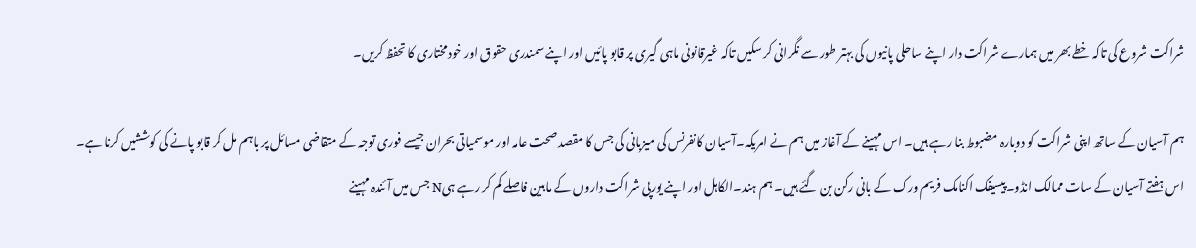شراکت شروع کی تاکہ خطے بھر میں ہمارے شراکت دار اپنے ساحلی پانیوں کی بہتر طور سے نگرانی کر سکیں تاکہ غیرقانونی ماہی گیری پر قابو پائیں اور اپنے سمندری حقوق اور خودمختاری کا تحفظ کریں۔

ہم آسیان کے ساتھ اپنی شراکت کو دوبارہ مضبوط بنا رہے ہیں۔ اس مہینے کے آغاز میں ہم نے امریکہ۔آسیان کانفرنس کی میزبانی کی جس کا مقصد صحت عامہ اور موسمیاتی بحران جیسے فوری توجہ کے متقاضی مسائل پر باہم مل کر قابو پانے کی کوششیں کرنا ہے۔ اس ہفتے آسیان کے سات ممالک انڈو۔پیسیفک اکنامک فریم ورک کے بانی رکن بن گئے ہیں۔ ہم ہند۔الکاہل اور اپنے یورپی شراکت داروں کے مابین فاصلے کم کر رہے ہیN جس میں آئندہ مہینے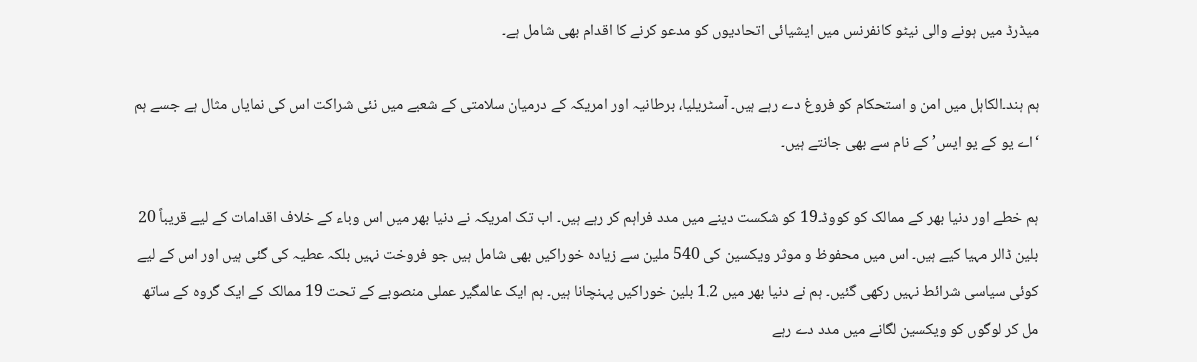میڈرڈ میں ہونے والی نیٹو کانفرنس میں ایشیائی اتحادیوں کو مدعو کرنے کا اقدام بھی شامل ہے۔

ہم ہند۔الکاہل میں امن و استحکام کو فروغ دے رہے ہیں۔ آسٹریلیا، برطانیہ اور امریکہ کے درمیان سلامتی کے شعبے میں نئی شراکت اس کی نمایاں مثال ہے جسے ہم ‘اے یو کے یو ایس’ کے نام سے بھی جانتے ہیں۔

ہم خطے اور دنیا بھر کے ممالک کو کووڈ۔19 کو شکست دینے میں مدد فراہم کر رہے ہیں۔ اب تک امریکہ نے دنیا بھر میں اس وباء کے خلاف اقدامات کے لیے قریباً 20 بلین ڈالر مہیا کیے ہیں۔ اس میں محفوظ و موثر ویکسین کی 540 ملین سے زیادہ خوراکیں بھی شامل ہیں جو فروخت نہیں بلکہ عطیہ کی گئی ہیں اور اس کے لیے کوئی سیاسی شرائط نہیں رکھی گئیں۔ ہم نے دنیا بھر میں 1.2 بلین خوراکیں پہنچانا ہیں۔ ہم ایک عالمگیر عملی منصوبے کے تحت 19 ممالک کے ایک گروہ کے ساتھ مل کر لوگوں کو ویکسین لگانے میں مدد دے رہے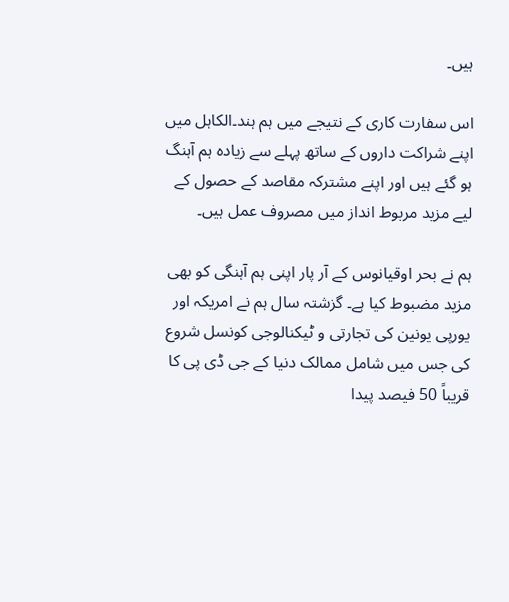ہیں۔

اس سفارت کاری کے نتیجے میں ہم ہند۔الکاہل میں اپنے شراکت داروں کے ساتھ پہلے سے زیادہ ہم آہنگ ہو گئے ہیں اور اپنے مشترکہ مقاصد کے حصول کے لیے مزید مربوط انداز میں مصروف عمل ہیں۔

ہم نے بحر اوقیانوس کے آر پار اپنی ہم آہنگی کو بھی مزید مضبوط کیا ہے۔ گزشتہ سال ہم نے امریکہ اور یورپی یونین کی تجارتی و ٹیکنالوجی کونسل شروع کی جس میں شامل ممالک دنیا کے جی ڈی پی کا قریباً 50 فیصد پیدا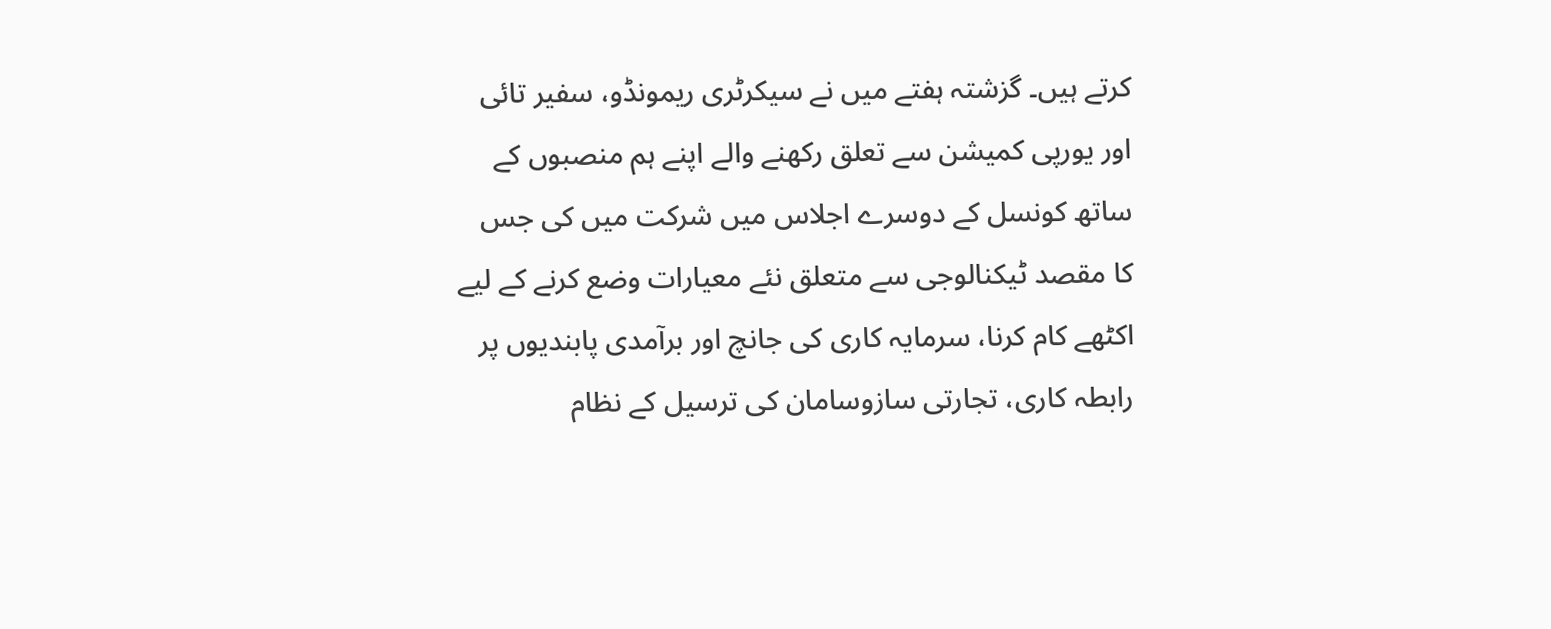کرتے ہیں۔ گزشتہ ہفتے میں نے سیکرٹری ریمونڈو، سفیر تائی اور یورپی کمیشن سے تعلق رکھنے والے اپنے ہم منصبوں کے ساتھ کونسل کے دوسرے اجلاس میں شرکت میں کی جس کا مقصد ٹیکنالوجی سے متعلق نئے معیارات وضع کرنے کے لیے اکٹھے کام کرنا، سرمایہ کاری کی جانچ اور برآمدی پابندیوں پر رابطہ کاری، تجارتی سازوسامان کی ترسیل کے نظام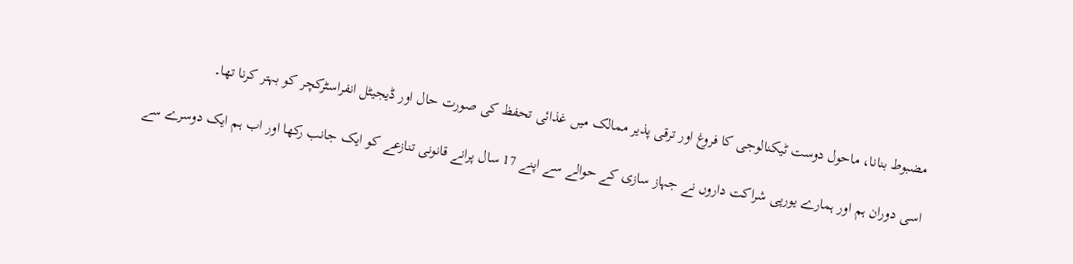مضبوط بنانا، ماحول دوست ٹیکنالوجی کا فروغ اور ترقی پذیر ممالک میں غذائی تحفظ کی صورت حال اور ڈیجیٹل انفراسٹرکچر کو بہتر کرنا تھا۔

اسی دوران ہم اور ہمارے یورپی شراکت داروں نے جہاز سازی کے حوالے سے اپنے 17 سال پرانے قانونی تنازعے کو ایک جانب رکھا اور اب ہم ایک دوسرے سے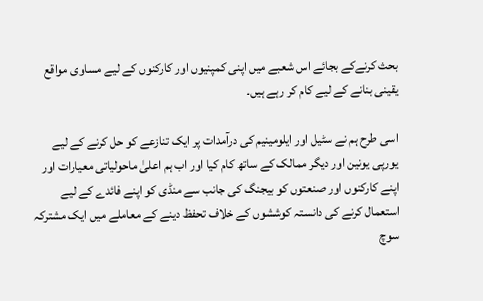بحث کرنےکے بجائے اس شعبے میں اپنی کمپنیوں اور کارکنوں کے لیے مساوی مواقع یقینی بنانے کے لیے کام کر رہے ہیں۔

اسی طرح ہم نے سٹیل اور ایلومینیم کی درآمدات پر ایک تنازعے کو حل کرنے کے لیے یورپی یونین اور دیگر ممالک کے ساتھ کام کیا اور اب ہم اعلیٰ ماحولیاتی معیارات اور اپنے کارکنوں اور صنعتوں کو بیجنگ کی جانب سے منڈی کو اپنے فائدے کے لیے استعمال کرنے کی دانستہ کوششوں کے خلاف تحفظ دینے کے معاملے میں ایک مشترکہ سوچ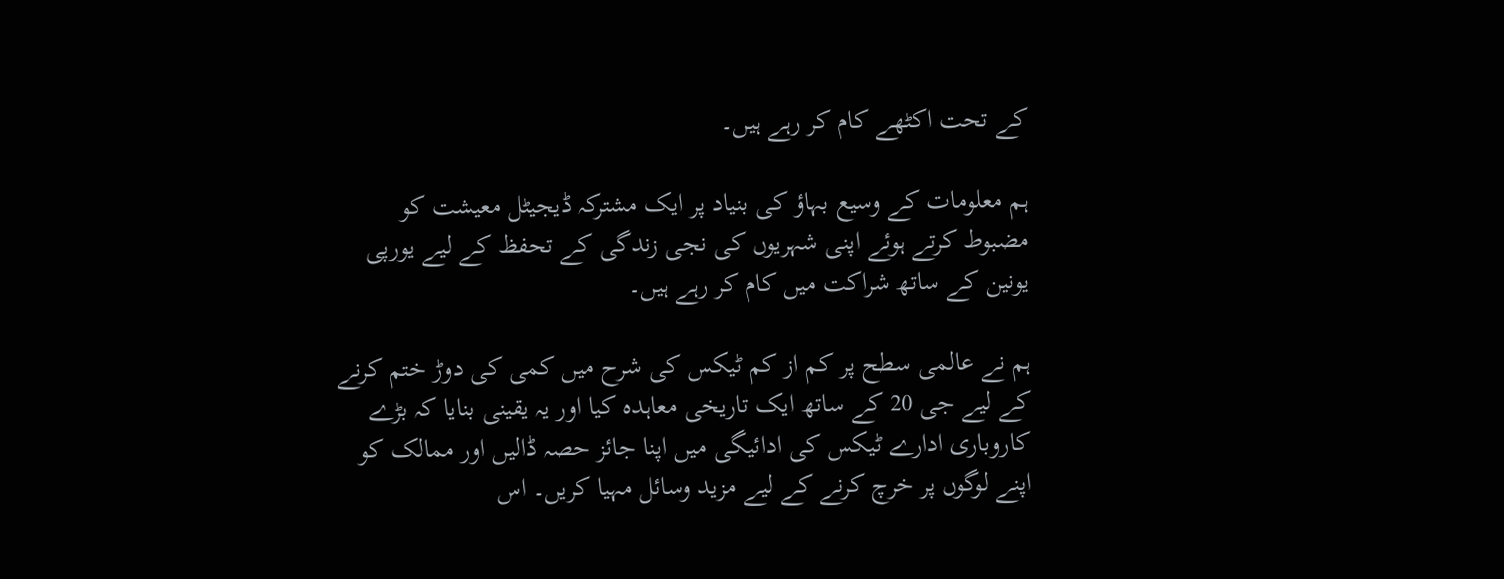کے تحت اکٹھے کام کر رہے ہیں۔

ہم معلومات کے وسیع بہاؤ کی بنیاد پر ایک مشترکہ ڈیجیٹل معیشت کو مضبوط کرتے ہوئے اپنی شہریوں کی نجی زندگی کے تحفظ کے لیے یورپی یونین کے ساتھ شراکت میں کام کر رہے ہیں۔

ہم نے عالمی سطح پر کم از کم ٹیکس کی شرح میں کمی کی دوڑ ختم کرنے کے لیے جی 20 کے ساتھ ایک تاریخی معاہدہ کیا اور یہ یقینی بنایا کہ بڑے کاروباری ادارے ٹیکس کی ادائیگی میں اپنا جائز حصہ ڈالیں اور ممالک کو اپنے لوگوں پر خرچ کرنے کے لیے مزید وسائل مہیا کریں۔ اس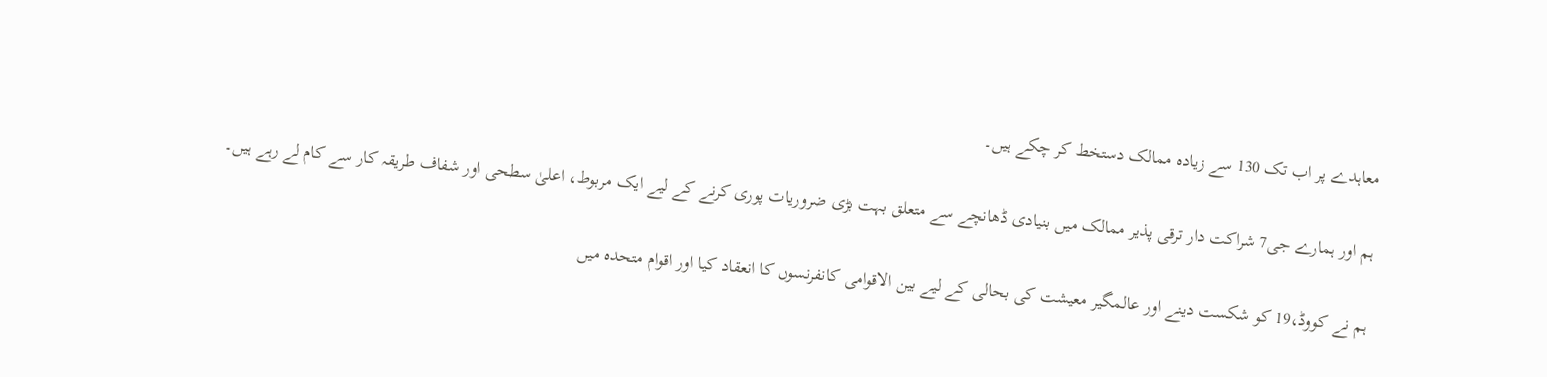معاہدے پر اب تک 130 سے زیادہ ممالک دستخط کر چکے ہیں۔

ہم اور ہمارے جی7 شراکت دار ترقی پذیر ممالک میں بنیادی ڈھانچے سے متعلق بہت بڑی ضروریات پوری کرنے کے لیے ایک مربوط، اعلیٰ سطحی اور شفاف طریقہ کار سے کام لے رہے ہیں۔

ہم نے کووڈ،19 کو شکست دینے اور عالمگیر معیشت کی بحالی کے لیے بین الاقوامی کانفرنسوں کا انعقاد کیا اور اقوام متحدہ میں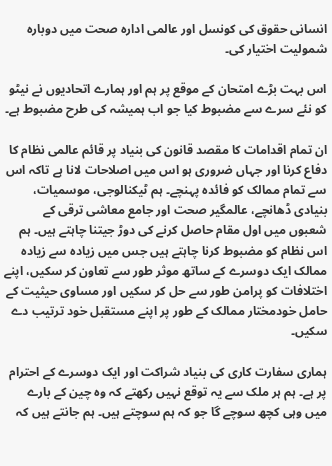انسانی حقوق کی کونسل اور عالمی ادارہ صحت میں دوبارہ شمولیت اختیار کی۔

اس بہت بڑے امتحان کے موقع پر ہم اور ہمارے اتحادیوں نے نیٹو کو نئے سرے سے مضبوط کیا جو اب ہمیشہ کی طرح مضبوط ہے۔

ان تمام اقدامات کا مقصد قانون کی بنیاد پر قائم عالمی نظام کا دفاع کرنا اور جہاں ضروری ہو اس میں اصلاحات لانا ہے تاکہ اس سے تمام ممالک کو فائدہ پہنچے۔ ہم ٹیکنالوجی، موسمیات، بنیادی ڈھانچے، عالمگیر صحت اور جامع معاشی ترقی کے شعبوں میں اول مقام حاصل کرنے کی دوڑ جیتنا چاہتے ہیں۔ ہم اس نظام کو مضبوط کرنا چاہتے ہیں جس میں زیادہ سے زیادہ ممالک ایک دوسرے کے ساتھ موثر طور سے تعاون کر سکیں، اپنے اختلافات کو پرامن طور سے حل کر سکیں اور مساوی حیثیت کے حامل خودمختار ممالک کے طور پر اپنے مستقبل خود ترتیب دے سکیں۔

ہماری سفارت کاری کی بنیاد شراکت اور ایک دوسرے کے احترام پر ہے۔ ہم ہر ملک سے یہ توقع نہیں رکھتے کہ وہ چین کے بارے میں وہی کچھ سوچے گا جو کہ ہم سوچتے ہیں۔ ہم جانتے ہیں کہ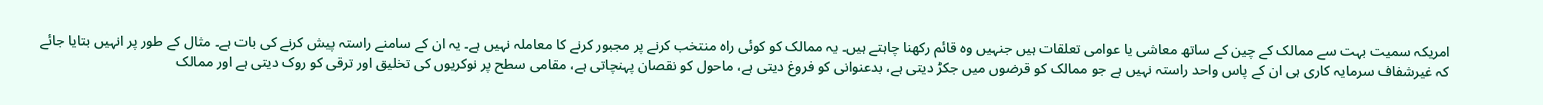امریکہ سمیت بہت سے ممالک کے چین کے ساتھ معاشی یا عوامی تعلقات ہیں جنہیں وہ قائم رکھنا چاہتے ہیں۔ یہ ممالک کو کوئی راہ منتخب کرنے پر مجبور کرنے کا معاملہ نہیں ہے۔ یہ ان کے سامنے راستہ پیش کرنے کی بات ہے۔ مثال کے طور پر انہیں بتایا جائے کہ غیرشفاف سرمایہ کاری ہی ان کے پاس واحد راستہ نہیں ہے جو ممالک کو قرضوں میں جکڑ دیتی ہے، بدعنوانی کو فروغ دیتی ہے، ماحول کو نقصان پہنچاتی ہے، مقامی سطح پر نوکریوں کی تخلیق اور ترقی کو روک دیتی ہے اور ممالک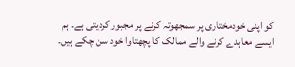کو اپنی خودمختاری پر سمجھوتہ کرنے پر مجبور کردیتی ہے۔ ہم ایسے معاہدے کرنے والے ممالک کا پچھتاوا خود سن چکے ہیں۔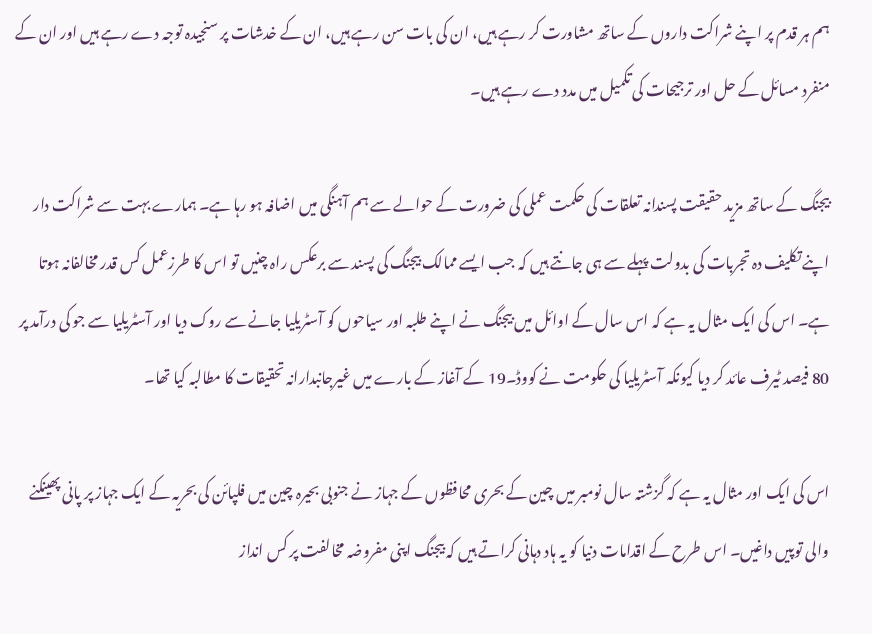ہم ہر قدم پر اپنے شراکت داروں کے ساتھ مشاورت کر رہے ہیں، ان کی بات سن رہے ہیں، ان کے خدشات پر سنجیدہ توجہ دے رہے ہیں اور ان کے منفرد مسائل کے حل اور ترجیحات کی تکمیل میں مدد دے رہے ہیں۔

بیجنگ کے ساتھ مزید حقیقت پسندانہ تعلقات کی حکمت عملی کی ضرورت کے حوالے سے ہم آہنگی میں اضافہ ہو رہا ہے۔ ہمارے بہت سے شراکت دار اپنے تکلیف دہ تجربات کی بدولت پہلے سے ہی جانتے ہیں کہ جب ایسے ممالک بیجنگ کی پسند سے برعکس راہ چنیں تو اس کا طرزعمل کس قدر مخالفانہ ہوتا ہے۔ اس کی ایک مثال یہ ہے کہ اس سال کے اوائل میں بیجنگ نے اپنے طلبہ اور سیاحوں کو آسٹریلیا جانے سے روک دیا اور آسٹریلیا سے جو کی درآمد پر 80 فیصد ٹیرف عائد کر دیا کیونکہ آسٹریلیا کی حکومت نے کووڈ۔19 کے آغاز کے بارے میں غیرجانبدارانہ تحقیقات کا مطالبہ کیا تھا۔

اس کی ایک اور مثال یہ ہے کہ گزشتہ سال نومبر میں چین کے بحری محافظوں کے جہاز نے جنوبی بحیرہ چین میں فلپائن کی بحریہ کے ایک جہاز پر پانی پھینکنے والی توپیں داغیں۔ اس طرح کے اقدامات دنیا کو یہ ہاد دہانی کراتے ہیں کہ بیجنگ اپنی مفروضہ مخالفت پر کس انداز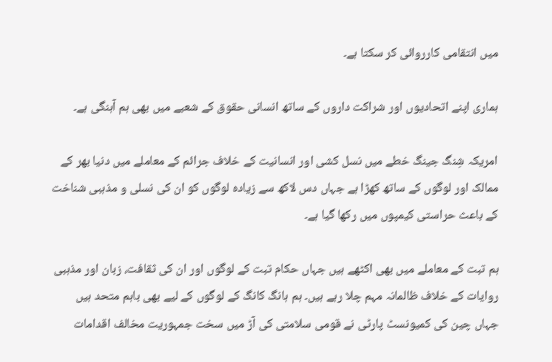میں انتقامی کارروائی کر سکتا ہے۔

ہماری اپنے اتحادیوں اور شراکت داروں کے ساتھ انسانی حقوق کے شعبے میں بھی ہم آہنگی ہے۔

امریکہ شِنگ جینگ خطے میں نسل کشی اور انسانیت کے خلاف جرائم کے معاملے میں دنیا بھر کے ممالک اور لوگوں کے ساتھ کھڑا ہے جہاں دس لاکھ سے زیادہ لوگوں کو ان کی نسلی و مذہبی شناخت کے باعث حراستی کیمپوں میں رکھا گیا ہے۔

ہم تبت کے معاملے میں بھی اکٹھے ہیں جہاں حکام تبت کے لوگوں اور ان کی ثقافت، زبان اور مذہبی روایات کے خلاف ظالمانہ مہم چلا رہے ہیں۔ ہم ہانگ کانگ کے لوگوں کے لیے بھی باہم متحد ہیں جہاں چین کی کمیونسٹ پارٹی نے قومی سلامتی کی آڑ میں سخت جمہوریت مخالف اقدامات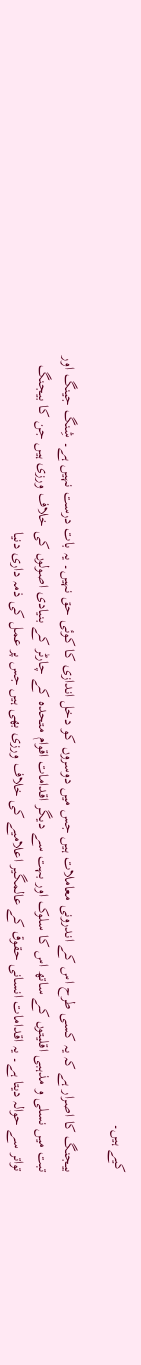کیے ہیں۔

بیجنگ کا اصرار ہے کہ یہ کسی طرح اس کے اندرونی معاملات ہیں جس میں دوسروں کو دخل اندازی کا کوئی حق نہیں۔ یہ بات درست نہیں ہے۔ شِنگ جینگ اور تبت میں نسلی و مذہبی اقلیتوں کے ساتھ اس کا سلوک اور بہت سے دیگر اقدامات اقوام متحدہ کے چارٹر کے بنیادی اصولوں کی خلاف ورزی ہیں جن کا بیجنگ تواتر سے حوالہ دیتا ہے۔ یہ اقدامات انسانی حقوق کے عالمگیر اعلامیے کی خلاف ورزی بھی ہیں جس پر عمل کی ذمہ داری دنیا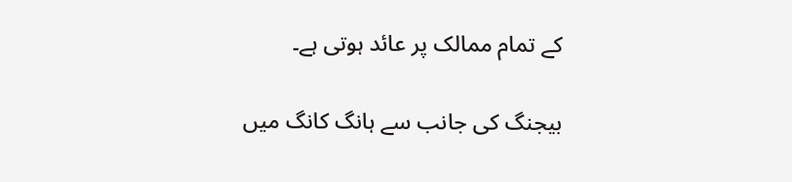کے تمام ممالک پر عائد ہوتی ہے۔

بیجنگ کی جانب سے ہانگ کانگ میں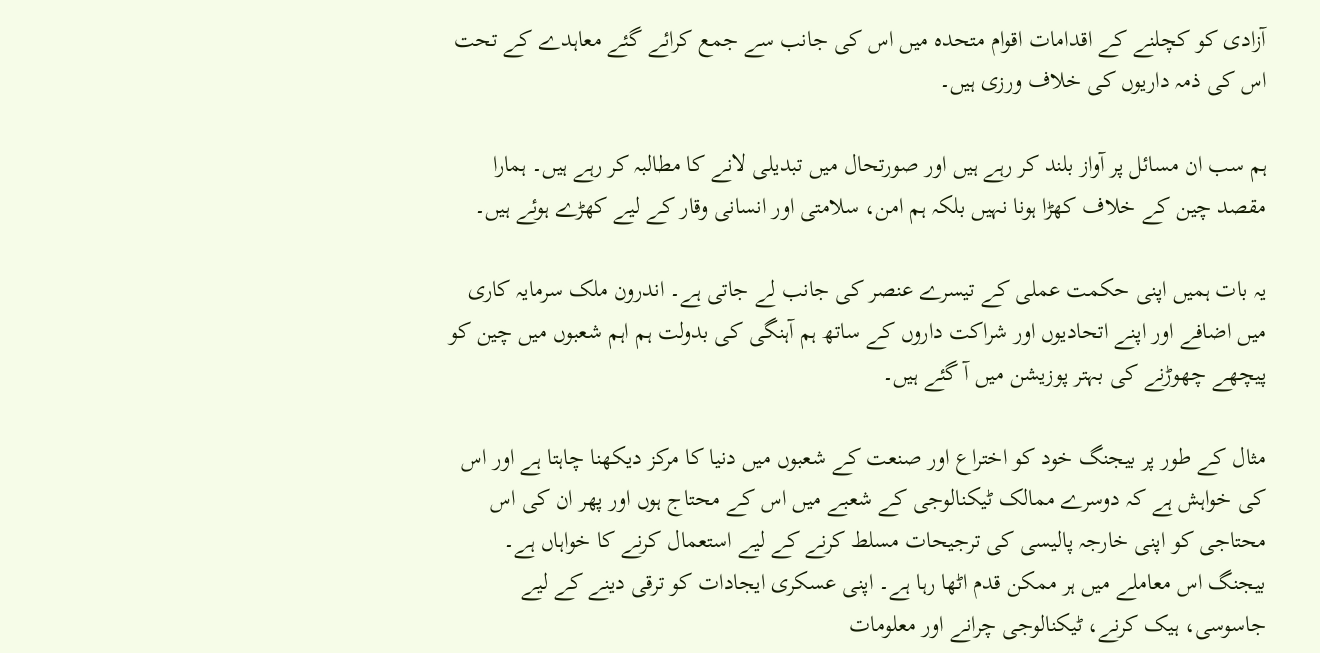آزادی کو کچلنے کے اقدامات اقوام متحدہ میں اس کی جانب سے جمع کرائے گئے معاہدے کے تحت اس کی ذمہ داریوں کی خلاف ورزی ہیں۔

ہم سب ان مسائل پر آواز بلند کر رہے ہیں اور صورتحال میں تبدیلی لانے کا مطالبہ کر رہے ہیں۔ ہمارا مقصد چین کے خلاف کھڑا ہونا نہیں بلکہ ہم امن، سلامتی اور انسانی وقار کے لیے کھڑے ہوئے ہیں۔

یہ بات ہمیں اپنی حکمت عملی کے تیسرے عنصر کی جانب لے جاتی ہے۔ اندرون ملک سرمایہ کاری میں اضافے اور اپنے اتحادیوں اور شراکت داروں کے ساتھ ہم آہنگی کی بدولت ہم اہم شعبوں میں چین کو پیچھے چھوڑنے کی بہتر پوزیشن میں آ گئے ہیں۔

مثال کے طور پر بیجنگ خود کو اختراع اور صنعت کے شعبوں میں دنیا کا مرکز دیکھنا چاہتا ہے اور اس کی خواہش ہے کہ دوسرے ممالک ٹیکنالوجی کے شعبے میں اس کے محتاج ہوں اور پھر ان کی اس محتاجی کو اپنی خارجہ پالیسی کی ترجیحات مسلط کرنے کے لیے استعمال کرنے کا خواہاں ہے۔ بیجنگ اس معاملے میں ہر ممکن قدم اٹھا رہا ہے۔ اپنی عسکری ایجادات کو ترقی دینے کے لیے جاسوسی، ہیک کرنے، ٹیکنالوجی چرانے اور معلومات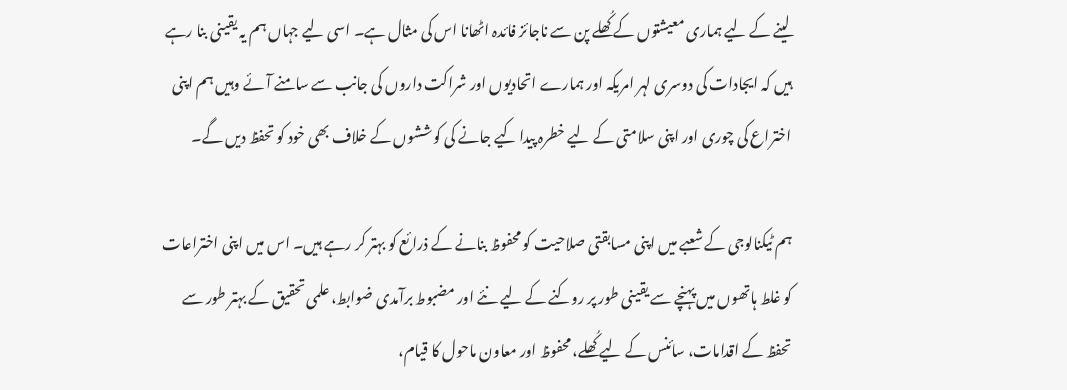لینے کے لیے ہماری معیشتوں کے کُھلے پن سے ناجائز فائدہ اٹھانا اس کی مثال ہے۔ اسی لیے جہاں ہم یہ یقینی بنا رہے ہیں کہ ایجادات کی دوسری لہر امریکہ اور ہمارے اتحادیوں اور شراکت داروں کی جانب سے سامنے آئے وہیں ہم اپنی اختراع کی چوری اور اپنی سلامتی کے لیے خطرہ پیدا کیے جانے کی کوششوں کے خلاف بھی خود کو تحفظ دیں گے۔

ہم ٹیکنالوجی کے شعبے میں اپنی مسابقتی صلاحیت کو محفوظ بنانے کے ذرائع کو بہتر کر رہے ہیں۔ اس میں اپنی اختراعات کو غلط ہاتھوں میں پہنچے سے یقینی طور پر روکنے کے لیے نئے اور مضبوط برآمدی ضوابط، علمی تحقیق کے بہتر طور سے تحفظ کے اقدامات، سائنس کے لیے کُھلے، محفوظ اور معاون ماحول کا قیام،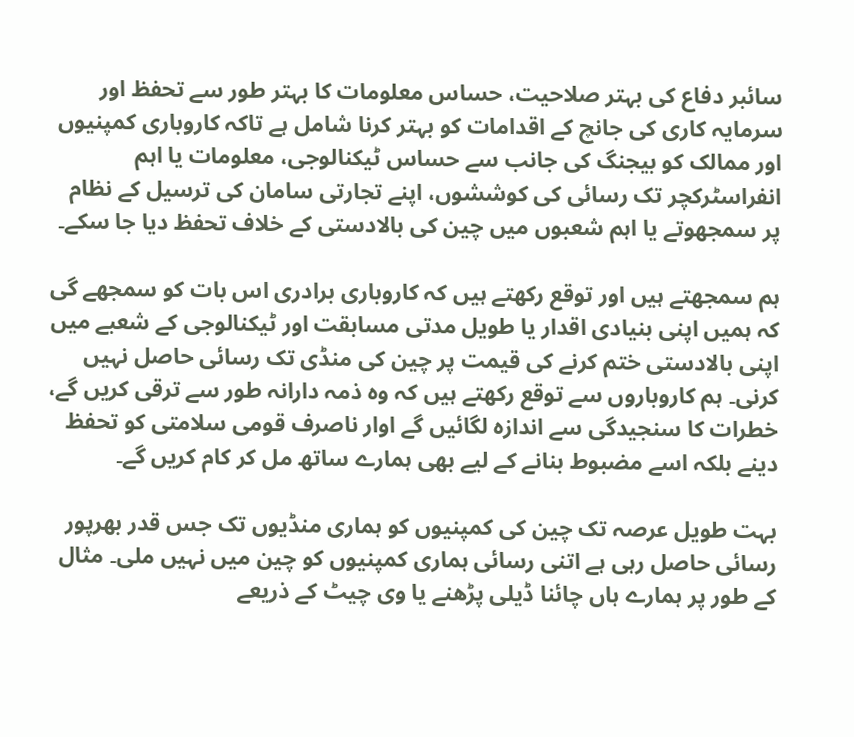سائبر دفاع کی بہتر صلاحیت، حساس معلومات کا بہتر طور سے تحفظ اور سرمایہ کاری کی جانچ کے اقدامات کو بہتر کرنا شامل ہے تاکہ کاروباری کمپنیوں اور ممالک کو بیجنگ کی جانب سے حساس ٹیکنالوجی، معلومات یا اہم انفراسٹرکچر تک رسائی کی کوششوں، اپنے تجارتی سامان کی ترسیل کے نظام پر سمجھوتے یا اہم شعبوں میں چین کی بالادستی کے خلاف تحفظ دیا جا سکے۔

ہم سمجھتے ہیں اور توقع رکھتے ہیں کہ کاروباری برادری اس بات کو سمجھے گی کہ ہمیں اپنی بنیادی اقدار یا طویل مدتی مسابقت اور ٹیکنالوجی کے شعبے میں اپنی بالادستی ختم کرنے کی قیمت پر چین کی منڈی تک رسائی حاصل نہیں کرنی۔ ہم کاروباروں سے توقع رکھتے ہیں کہ وہ ذمہ دارانہ طور سے ترقی کریں گے، خطرات کا سنجیدگی سے اندازہ لگائیں گے اوار ناصرف قومی سلامتی کو تحفظ دینے بلکہ اسے مضبوط بنانے کے لیے بھی ہمارے ساتھ مل کر کام کریں گے۔

بہت طویل عرصہ تک چین کی کمپنیوں کو ہماری منڈیوں تک جس قدر بھرپور رسائی حاصل رہی ہے اتنی رسائی ہماری کمپنیوں کو چین میں نہیں ملی۔ مثال کے طور پر ہمارے ہاں چائنا ڈیلی پڑھنے یا وی چیٹ کے ذریعے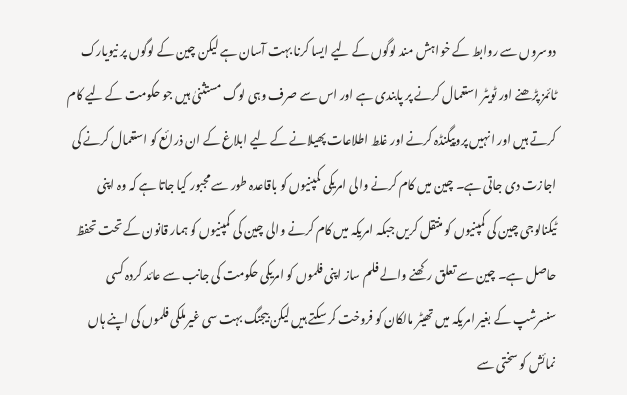دوسروں سے روابط کے خواہش مند لوگوں کے لیے ایسا کرنا بہت آسان ہے لیکن چین کے لوگوں پر نیویارک ٹائمز پڑھنے اور ٹویٹر استعمال کرنے پر پابندی ہے اور اس سے صرف وہی لوگ مستثنیٰ ہیں جو حکومت کے لیے کام کرتے ہیں اور انہیں پروپیگنڈہ کرنے اور غلط اطلاعات پھیلانے کے لیے ابلاغ کے ان ذرائع کو استعمال کرنے کی اجازت دی جاتی ہے۔ چین میں کام کرنے والی امریکی کمپنیوں کو باقاعدہ طور سے مجبور کیا جاتا ہے کہ وہ اپنی ٹیکنالوجی چین کی کمپنیوں کو منتقل کریں جبکہ امریکہ میں کام کرنے والی چین کی کمپنیوں کو ہمار قانون کے تحت تحفظ حاصل ہے۔ چین سے تعلق رکھنے والے فلم ساز اپنی فلموں کو امریکی حکومت کی جانب سے عائد کردہ کسی سنسرشپ کے بغیر امریکہ میں تھیٹر مالکان کو فروخت کر سکتے ہیں لیکن بیجنگ بہت سی غیرملکی فلموں کی اپنے ہاں نمائش کو سختی سے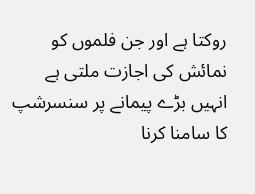روکتا ہے اور جن فلموں کو نمائش کی اجازت ملتی ہے انہیں بڑے پیمانے پر سنسرشپ کا سامنا کرنا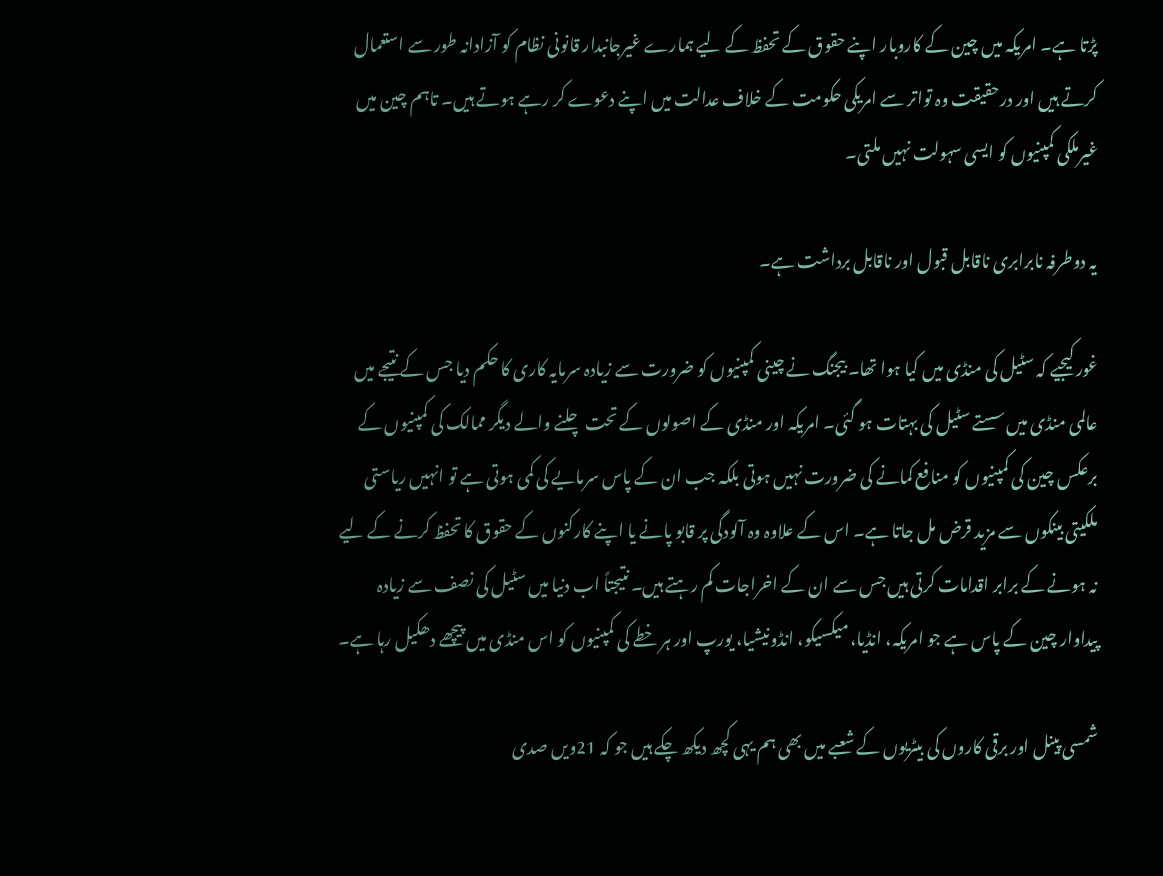پڑتا ہے۔ امریکہ میں چین کے کاروبار اپنے حقوق کے تحفظ کے لیے ہمارے غیرجانبدار قانونی نظام کو آزادانہ طور سے استعمال کرتے ہیں اور درحقیقت وہ تواتر سے امریکی حکومت کے خلاف عدالت میں اپنے دعوے کر رہے ہوتے ہیں۔ تاہم چین میں غیرملکی کمپنیوں کو ایسی سہولت نہیں ملتی۔

یہ دوطرفہ نابرابری ناقابل قبول اور ناقابل برداشت ہے۔

غور کیجیے کہ سٹیل کی منڈی میں کیا ہوا تھا۔ بیجنگ نے چینی کمپنیوں کو ضرورت سے زیادہ سرمایہ کاری کا حکم دیا جس کے نتیجے میں عالمی منڈی میں سستے سٹیل کی بہتات ہو گئی۔ امریکہ اور منڈی کے اصولوں کے تحت چلنے والے دیگر ممالک کی کمپنیوں کے برعکس چین کی کمپنیوں کو منافع کمانے کی ضرورت نہیں ہوتی بلکہ جب ان کے پاس سرمایے کی کمی ہوتی ہے تو انہیں ریاستی ملکیتی بینکوں سے مزید قرض مل جاتا ہے۔ اس کے علاوہ وہ آلودگی پر قابو پانے یا اپنے کارکنوں کے حقوق کا تحفظ کرنے کے لیے نہ ہونے کے برابر اقدامات کرتی ہیں جس سے ان کے اخراجات کم رہتے ہیں۔ نتیجتاً اب دنیا میں سٹیل کی نصف سے زیادہ پیداوار چین کے پاس ہے جو امریکہ، انڈیا، میکسیکو، انڈونیشیا، یورپ اور ہر خطے کی کمپنیوں کو اس منڈی میں پیچھے دھکیل رہا ہے۔

شمسی پینل اور برقی کاروں کی بیٹریوں کے شعبے میں بھی ہم یہی کچھ دیکھ چکے ہیں جو کہ 21ویں صدی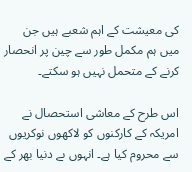کی معیشت کے اہم شعبے ہیں جن میں ہم مکمل طور سے چین پر انحصار کرنے کے متحمل نہیں ہو سکتے۔

اس طرح کے معاشی استحصال نے امریکہ کے کارکنوں کو لاکھوں نوکریوں سے محروم کیا ہے۔ انہوں ںے دنیا بھر کے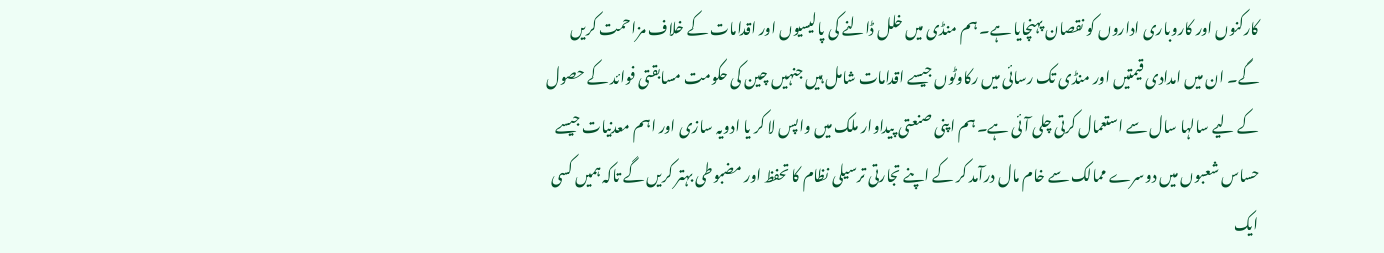کارکنوں اور کاروباری اداروں کو نقصان پہنچایا ہے۔ ہم منڈی میں خلل ڈالنے کی پالیسیوں اور اقدامات کے خلاف مزاحمت کریں گے۔ ان میں امدادی قیمتیں اور منڈی تک رسائی میں رکاوٹوں جیسے اقدامات شامل ہیں جنہیں چین کی حکومت مسابقتی فوائد کے حصول کے لیے سالہا سال سے استعمال کرتی چلی آئی ہے۔ ہم اپنی صنعتی پیداوار ملک میں واپس لا کر یا ادویہ سازی اور اہم معدنیات جیسے حساس شعبوں میں دوسرے ممالک سے خام مال درآمد کر کے اپنے تجارتی ترسیلی نظام کا تحفظ اور مضبوطی بہتر کریں گے تاکہ ہمیں کسی ایک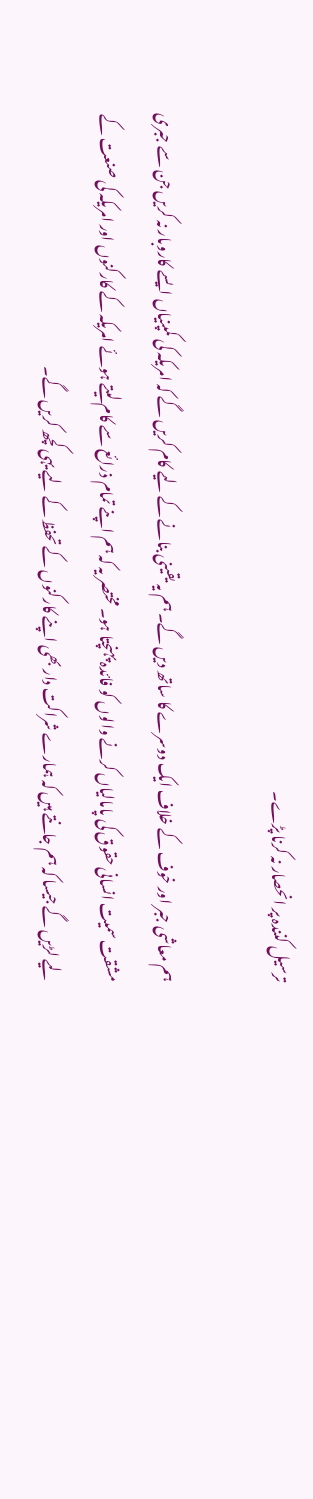ترسیل کنندہ پر انحصار نہ کرنا پڑے۔

ہم معاشی جبر اور خوف کے خلاف ایک دوسرے کا ساتھ دیں گے۔ ہم یہ یقینی بنانے کے لیے کام کریں گے کہ امریکہ کی کمپنیاں ایسے کاروبار نہ کریں جن سے جبری مشقت سمیت انسانی حقوق کی پامالیاں کرنے والوں کو فائدہ پہنچتا ہو۔ مختصر یہ کہ ہم اپنے تمام ذرائع سے کام لیتے ہوئے امریکہ کے کارکنوں اور امریکہ کی صنعت کے لیے لڑیں گے جیسا کہ ہم جانتے ہیں کہ ہمارے شراکت دار بھی اپنے کارکنوں کے تحفظ کے لیے یہی کچھ کریں گے۔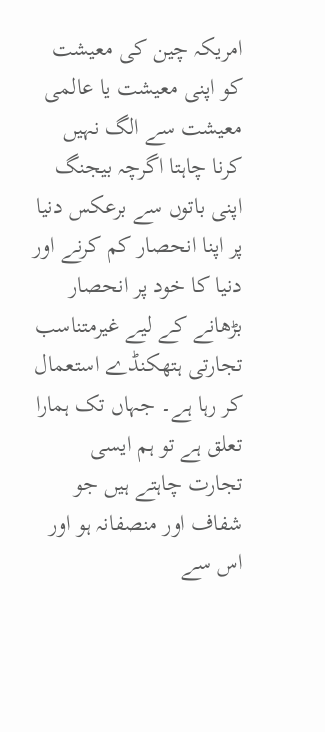امریکہ چین کی معیشت کو اپنی معیشت یا عالمی معیشت سے الگ نہیں کرنا چاہتا اگرچہ بیجنگ اپنی باتوں سے برعکس دنیا پر اپنا انحصار کم کرنے اور دنیا کا خود پر انحصار بڑھانے کے لیے غیرمتناسب تجارتی ہتھکنڈے استعمال کر رہا ہے۔ جہاں تک ہمارا تعلق ہے تو ہم ایسی تجارت چاہتے ہیں جو شفاف اور منصفانہ ہو اور اس سے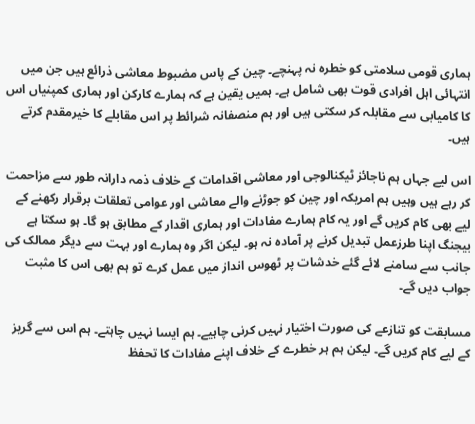ہماری قومی سلامتی کو خطرہ نہ پہنچے۔ چین کے پاس مضبوط معاشی ذرائع ہیں جن میں انتہائی اہل افرادی قوت بھی شامل ہے۔ ہمیں یقین ہے کہ ہمارے کارکن اور ہماری کمپنیاں اس کا کامیابی سے مقابلہ کر سکتی ہیں اور ہم منصفانہ شرائط پر اس مقابلے کا خیرمقدم کرتے ہیں۔

اس لیے جہاں ہم ناجائز ٹیکنالوجی اور معاشی اقدامات کے خلاف ذمہ دارانہ طور سے مزاحمت کر رہے ہیں وہیں ہم امریکہ اور چین کو جوڑنے والے معاشی اور عوامی تعلقات برقرار رکھنے کے لیے بھی کام کریں گے اور یہ کام ہمارے مفادات اور ہماری اقدار کے مطابق ہو گا۔ ہو سکتا ہے بیجنگ اپنا طرزعمل تبدیل کرنے پر آمادہ نہ ہو۔ لیکن اگر وہ ہمارے اور بہت سے دیگر ممالک کی جانب سے سامنے لائے گئے خدشات پر ٹھوس انداز میں عمل کرے تو ہم بھی اس کا مثبت جواب دیں گے۔

مسابقت کو تنازعے کی صورت اختیار نہیں کرنی چاہیے۔ ہم ایسا نہیں چاہتے۔ ہم اس سے گریز کے لیے کام کریں گے۔ لیکن ہم ہر خطرے کے خلاف اپنے مفادات کا تحفظ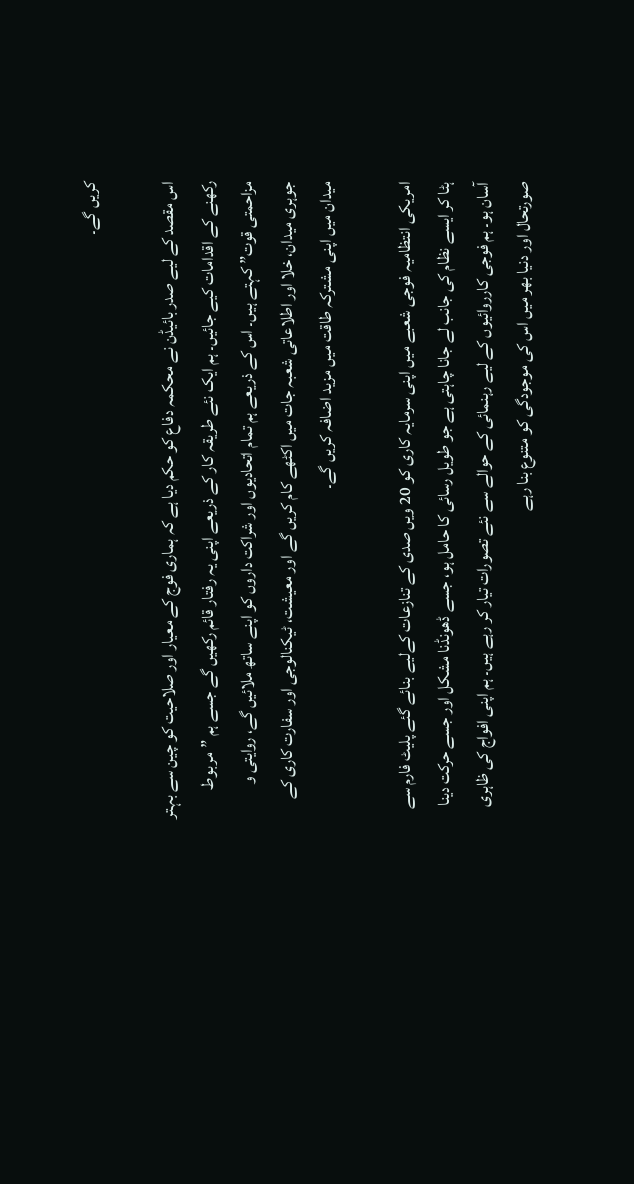کریں گے۔

اس مقصد کے لیے صدر بائیڈن نے محکمہ دفاع کو حکم دیا ہے کہ ہماری فوج کے معیار اور صلاحیت کو چین سے بہتر رکھنے کے اقدامات کیے جائیں۔ ہم ایک نئے طریقہ کار کے ذریعے اپنی یہ رفتار قائم رکھیں گے جسے ہم ”مربوط مزاحمتی قوت” کہتے ہیں۔ اس کے ذریعے ہم تمام اتحادیوں اور شراکت داروں کو اپنے ساتھ ملائیں گے، روایتی و جوہری میدان، خلا اور اطلاعاتی شعبہ جات میں اکٹھے کام کریں گے اور معیشت، ٹیکنالوجی اور سفارت کاری کے میدان میں اپنی مشترکہ طاقت میں مزید اضافہ کریں گے۔

امریکی انتظامیہ فوجی شعبے میں اپنی سرمایہ کاری کو 20 ویں صدی کے تنازعات کےلیے بنائے گئے پلیٹ فارم سے ہٹا کر ایسے نظام کی جانب لے جانا چاہتی ہے جو طویل رسائی کا حامل ہو، جسے ڈھونڈنا مشکل اور جسے حرکت دینا آسان ہو۔ ہم فوجی کارروائیوں کے لیے رہنمائی کے حوالے سے نئے تصورات تیار کر رہے ہیں۔ ہم اپنی افواج کی ظاہری صورتحال اور دنیا بھر میں اس کی موجودگی کو متنوع بنا رہے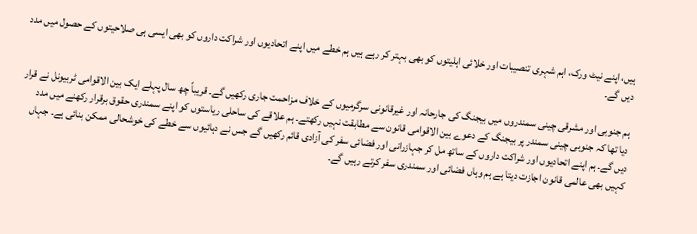ہیں، اپنے نیٹ ورک، اہم شہری تنصیبات اور خلائی اہلیتوں کو بھی بہتر کر رہے ہیں ہم خطے میں اپنے اتحادیوں اور شراکت داروں کو بھی ایسی ہی صلاحیتوں کے حصول میں مدد دیں گے۔

ہم جنوبی اور مشرقی چینی سمندروں میں بیجنگ کی جارحانہ اور غیرقانونی سرگرمیوں کے خلاف مزاحمت جاری رکھیں گے۔ قریباً چھ سال پہلے ایک بین الاقوامی ٹربیونل نے قرار دیا تھا کہ جنوبی چینی سمندر پر بیجنگ کے دعوے بین الاقوامی قانون سے مطابقت نہیں رکھتے۔ ہم علاقے کی ساحلی ریاستوں کو اپنے سمندری حقوق برقرار رکھنے میں مدد دیں گے۔ ہم اپنے اتحادیوں اور شراکت داروں کے ساتھ مل کر جہازرانی اور فضائی سفر کی آزادی قائم رکھیں گے جس نے دہائیوں سے خطے کی خوشحالی ممکن بنائی ہے۔ جہاں کہیں بھی عالمی قانون اجازت دیتا ہے ہم وہاں فضائی اور سمندری سفر کرتے رہیں گے۔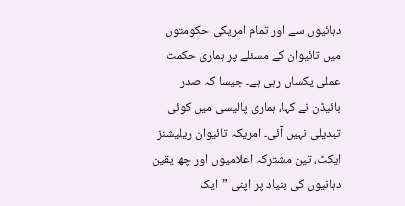دہائیوں سے اور تمام امریکی حکومتوں میں تائیوان کے مسئلے پر ہماری حکمت عملی یکساں رہی ہے۔ جیسا کہ صدر بائیڈن نے کہا، ہماری پالیسی میں کوئی تبدیلی نہیں آئی۔ امریکہ تائیوان ریلیشنز ایکٹ، تین مشترکہ اعلامیوں اور چھ یقین دہانیوں کی بنیاد پر اپنی ”ایک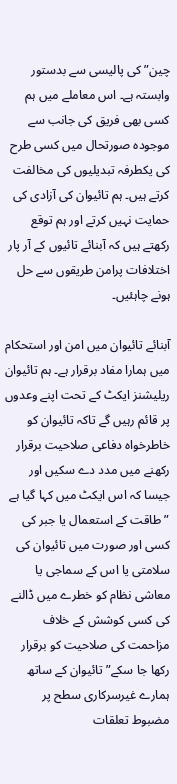چین” کی پالیسی سے بدستور وابستہ ہے۔ اس معاملے میں ہم کسی بھی فریق کی جانب سے موجودہ صورتحال میں کسی طرح کی یکطرفہ تبدیلیوں کی مخالفت کرتے ہیں۔ ہم تائیوان کی آزادی کی حمایت نہیں کرتے اور ہم توقع رکھتے ہیں کہ آبنائے تائیوں کے آر پار اختلافات پرامن طریقوں سے حل ہونے چاہئیں۔

آبنائے تائیوان میں امن اور استحکام میں ہمارا مفاد برقرار ہے۔ ہم تائیوان ریلیشنز ایکٹ کے تحت اپنے وعدوں پر قائم رہیں گے تاکہ تائیوان کو خاطرخواہ دفاعی صلاحیت برقرار رکھنے میں مدد دے سکیں اور جیسا کہ اس ایکٹ میں کہا گیا ہے ”طاقت کے استعمال یا جبر کی کسی اور صورت میں تائیوان کی سلامتی یا اس کے سماجی یا معاشی نظام کو خطرے میں ڈالنے کی کسی کوشش کے خلاف مزاحمت کی صلاحیت کو برقرار رکھا جا سکے” تائیوان کے ساتھ ہمارے غیرسرکاری سطح پر مضبوط تعلقات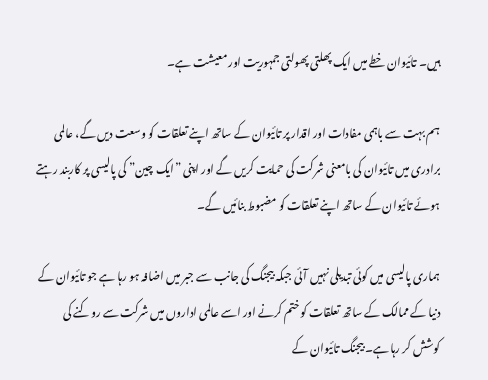ہیں۔ تائیوان خطے میں ایک پھلتی پھولتی جمہوریت اور معیشت ہے۔

ہم بہت سے باہمی مفادات اور اقدار پر تائیوان کے ساتھ اپنے تعلقات کو وسعت دیں گے، عالمی برادری میں تائیوان کی بامعنی شرکت کی حمایت کریں گے اور اپنی ”ایک چین” کی پالیسی پر کاربند رہتے ہوئے تائیوان کے ساتھ اپنے تعلقات کو مضبوط بنائیں گے۔

ہماری پالیسی میں کوئی تبدیلی نہیں آئی جبکہ بیجنگ کی جانب سے جبر میں اضافہ ہو رہا ہے جو تائیوان کے دنیا کے ممالک کے ساتھ تعلقات کو ختم کرنے اور اسے عالمی اداروں میں شرکت سے روکنے کی کوشش کر رہا ہے۔ بیجنگ تائیوان کے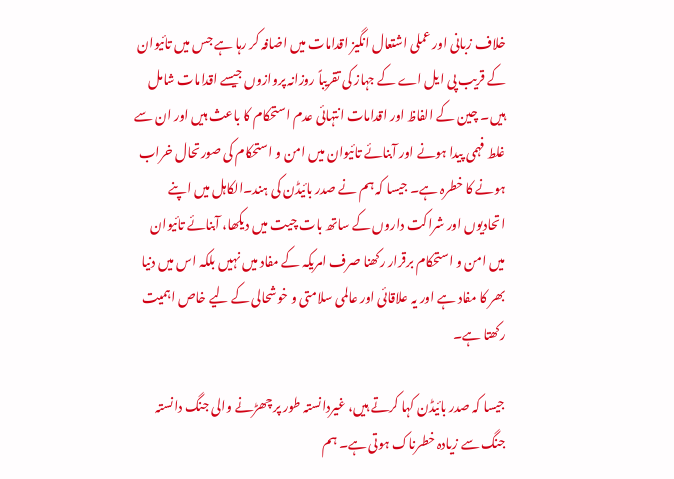خلاف زبانی اور عملی اشتعال انگیز اقدامات میں اضافہ کر رہا ہے جس میں تائیوان کے قریب پی ایل اے کے جہاز کی تقریباً روزانہ پروازوں جیسے اقدامات شامل ہیں۔ چین کے الفاظ اور اقدامات انتہائی عدم استحکام کا باعث ہیں اور ان سے غلط فہمی پیدا ہونے اور آبنائے تائیوان میں امن و استحکام کی صورتحال خراب ہونے کا خطرہ ہے۔ جیسا کہ ہم نے صدر بائیڈن کی ہند۔الکاہل میں اپنے اتحادیوں اور شراکت داروں کے ساتھ بات چیت میں دیکھا، آبنائے تائیوان میں امن و استحکام برقرار رکھنا صرف امریکہ کے مفاد میں نہیں بلکہ اس میں دنیا بھر کا مفاد ہے اور یہ علاقائی اور عالمی سلامتی و خوشحالی کے لیے خاص اہمیت رکھتا ہے۔

جیسا کہ صدر بائیڈن کہا کرتے ہیں، غیردانستہ طور پر چھڑنے والی جنگ دانستہ جنگ سے زیادہ خطرناک ہوتی ہے۔ ہم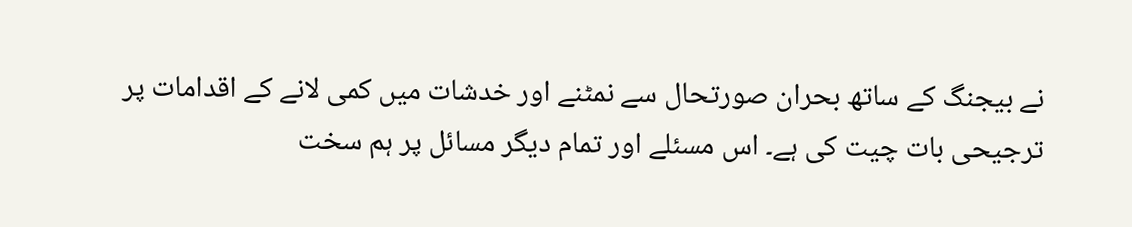نے بیجنگ کے ساتھ بحران صورتحال سے نمٹنے اور خدشات میں کمی لانے کے اقدامات پر ترجیحی بات چیت کی ہے۔ اس مسئلے اور تمام دیگر مسائل پر ہم سخت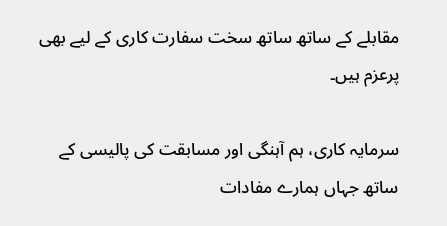مقابلے کے ساتھ ساتھ سخت سفارت کاری کے لیے بھی پرعزم ہیں۔

سرمایہ کاری، ہم آہنگی اور مسابقت کی پالیسی کے ساتھ جہاں ہمارے مفادات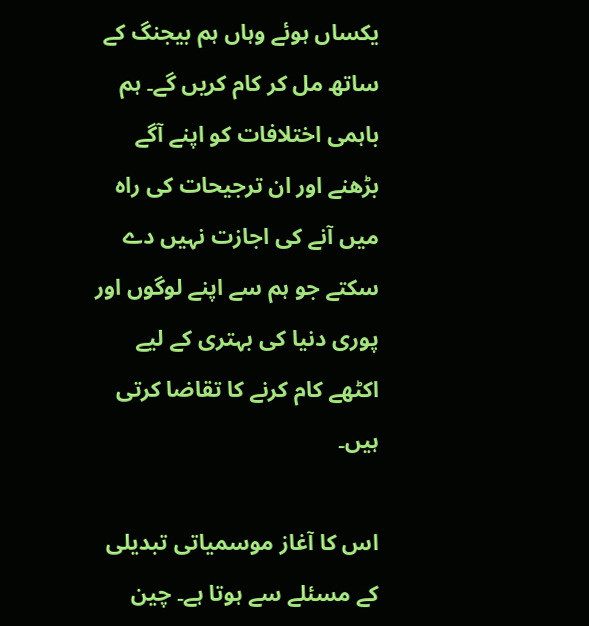یکساں ہوئے وہاں ہم بیجنگ کے ساتھ مل کر کام کریں گے۔ ہم باہمی اختلافات کو اپنے آگے بڑھنے اور ان ترجیحات کی راہ میں آنے کی اجازت نہیں دے سکتے جو ہم سے اپنے لوگوں اور پوری دنیا کی بہتری کے لیے اکٹھے کام کرنے کا تقاضا کرتی ہیں۔

اس کا آغاز موسمیاتی تبدیلی کے مسئلے سے ہوتا ہے۔ چین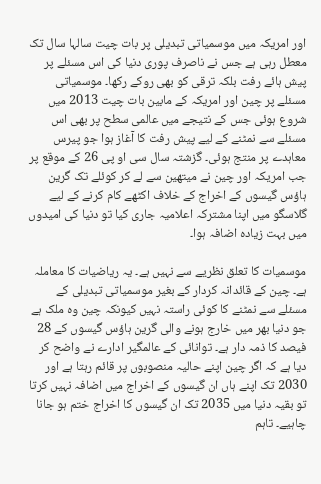اور امریکہ میں موسمیاتی تبدیلی پر بات چیت سالہا سال تک معطل رہی ہے جس نے ناصرف پوری دنیا کی اس مسئلے پر پیش ہائے رفت بلکہ ترقی کو بھی روکے رکھا۔ موسمیاتی مسئلے پر چین اور امریکہ کے مابین بات چیت 2013 میں شروع ہوئی جس کے نتیجے میں عالمی سطح پر بھی اس مسئلے سے نمٹنے کے لیے پیش رفت کا آغاز ہوا جو پیرس معاہدے پر منتج ہوئی۔ گزشتہ سال سی او پی 26 کے موقع پر جب امریکہ اور چین نے میتھین سے لے کر کوئلے تک گرین ہاؤس گیسوں کے اخراج کے خلاف اکٹھے کام کرنے کے لیے گلاسگو میں اپنا مشترکہ اعلامیہ جاری کیا تو دنیا کی امیدوں میں بہت زیادہ اضافہ ہوا۔

موسمیات کا تعلق نظریے سے نہیں ہے۔ یہ ریاضیات کا معاملہ ہے۔ چین کے قائدانہ کردار کے بغیر موسمیاتی تبدیلی کے مسئلے سے نمٹنے کا کوئی راستہ نہیں کیونکہ چین وہ ملک ہے جو دنیا بھر میں خارج ہونے والی گرین ہاؤس گیسوں کے 28 فیصد کا ذمہ دار ہے۔ توانائی کے عالمگیر ادارے نے واضح کر دیا ہے کہ اگر چین اپنے حالیہ منصوبوں پر قائم رہتا ہے اور 2030 تک اپنے ہاں ان گیسوں کے اخراج میں اضافہ نہیں کرتا تو بقیہ دنیا میں 2035 تک ان گیسوں کا اخراج ختم ہو جانا چاہیے۔ تاہم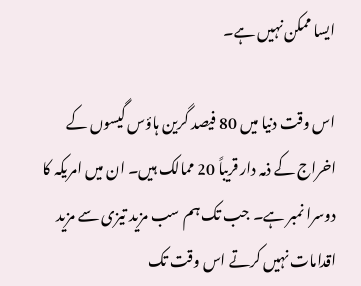ایسا ممکن نہیں ہے۔

اس وقت دنیا میں 80 فیصد گرین ہاؤس گیسوں کے اخراج کے ذمہ دار قریباً 20 ممالک ہیں۔ ان میں امریکہ کا دوسرا نمبر ہے۔ جب تک ہم سب مزید تیزی سے مزید اقدامات نہیں کرتے اس وقت تک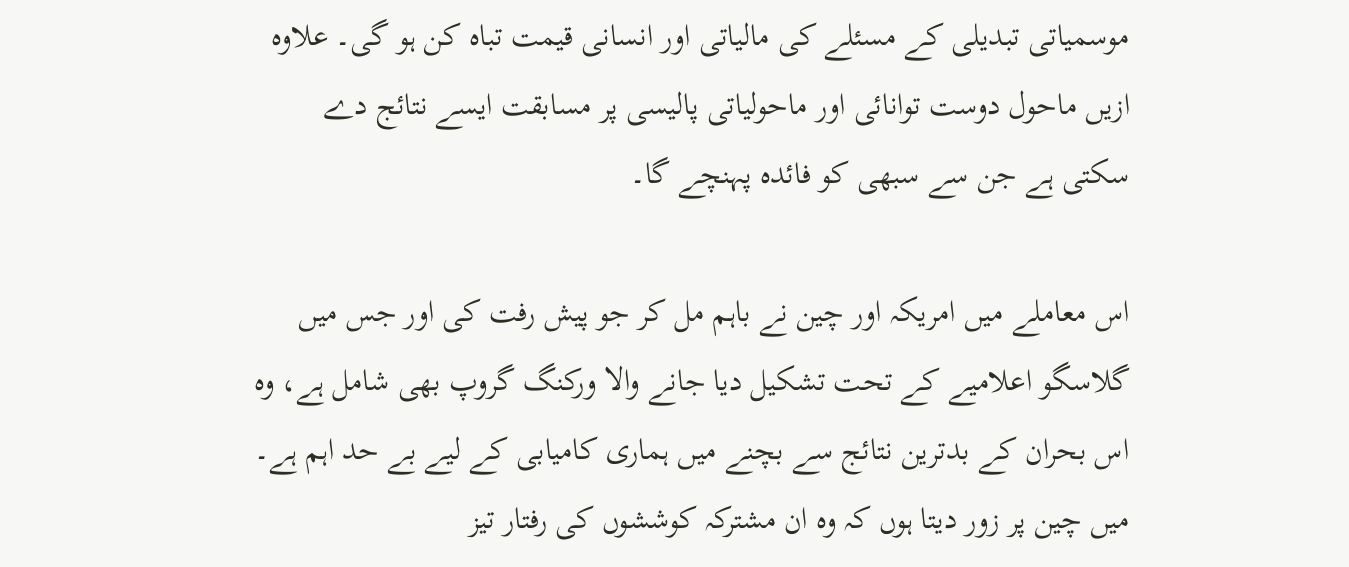موسمیاتی تبدیلی کے مسئلے کی مالیاتی اور انسانی قیمت تباہ کن ہو گی۔ علاوہ ازیں ماحول دوست توانائی اور ماحولیاتی پالیسی پر مسابقت ایسے نتائج دے سکتی ہے جن سے سبھی کو فائدہ پہنچے گا۔

اس معاملے میں امریکہ اور چین نے باہم مل کر جو پیش رفت کی اور جس میں گلاسگو اعلامیے کے تحت تشکیل دیا جانے والا ورکنگ گروپ بھی شامل ہے، وہ اس بحران کے بدترین نتائج سے بچنے میں ہماری کامیابی کے لیے بے حد اہم ہے۔ میں چین پر زور دیتا ہوں کہ وہ ان مشترکہ کوششوں کی رفتار تیز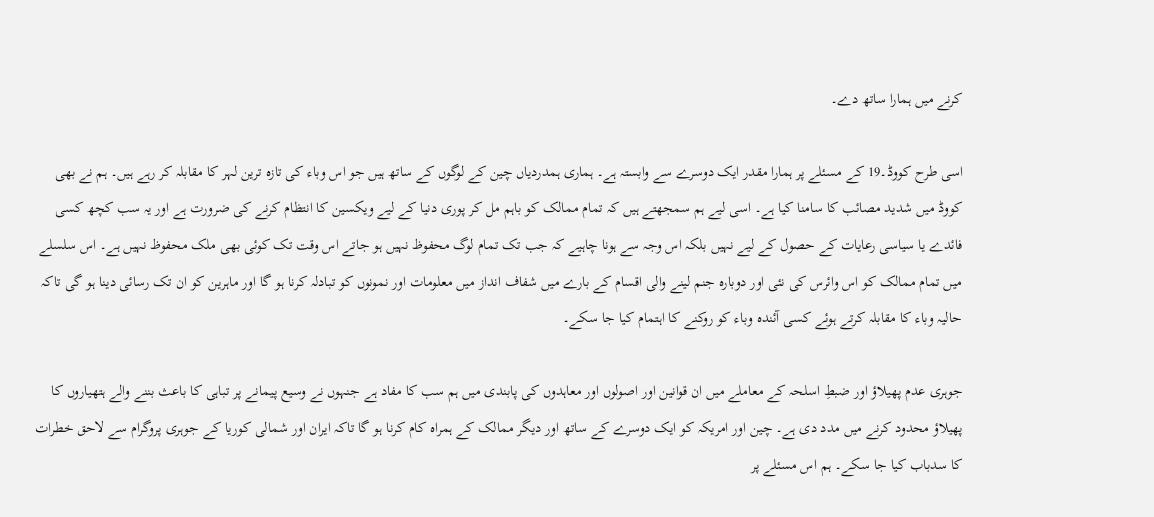کرنے میں ہمارا ساتھ دے۔

اسی طرح کووڈ۔19 کے مسئلے پر ہمارا مقدر ایک دوسرے سے وابستہ ہے۔ ہماری ہمدردیاں چین کے لوگوں کے ساتھ ہیں جو اس وباء کی تازہ ترین لہر کا مقابلہ کر رہے ہیں۔ ہم نے بھی کووڈ میں شدید مصائب کا سامنا کیا ہے۔ اسی لیے ہم سمجھتے ہیں کہ تمام ممالک کو باہم مل کر پوری دنیا کے لیے ویکسین کا انتظام کرنے کی ضرورت ہے اور یہ سب کچھ کسی فائدے یا سیاسی رعایات کے حصول کے لیے نہیں بلکہ اس وجہ سے ہونا چاہیے کہ جب تک تمام لوگ محفوظ نہیں ہو جاتے اس وقت تک کوئی بھی ملک محفوظ نہیں ہے۔ اس سلسلے میں تمام ممالک کو اس وائرس کی نئی اور دوبارہ جنم لینے والی اقسام کے بارے میں شفاف انداز میں معلومات اور نمونوں کو تبادلہ کرنا ہو گا اور ماہرین کو ان تک رسائی دینا ہو گی تاکہ حالیہ وباء کا مقابلہ کرتے ہوئے کسی آئندہ وباء کو روکنے کا اہتمام کیا جا سکے۔

جوہری عدم پھیلاؤ اور ضبطِ اسلحہ کے معاملے میں ان قوانین اور اصولوں اور معاہدوں کی پابندی میں ہم سب کا مفاد ہے جنہوں نے وسیع پیمانے پر تباہی کا باعث بننے والے ہتھیاروں کا پھیلاؤ محدود کرنے میں مدد دی ہے۔ چین اور امریکہ کو ایک دوسرے کے ساتھ اور دیگر ممالک کے ہمراہ کام کرنا ہو گا تاکہ ایران اور شمالی کوریا کے جوہری پروگرام سے لاحق خطرات کا سدباب کیا جا سکے۔ ہم اس مسئلے پر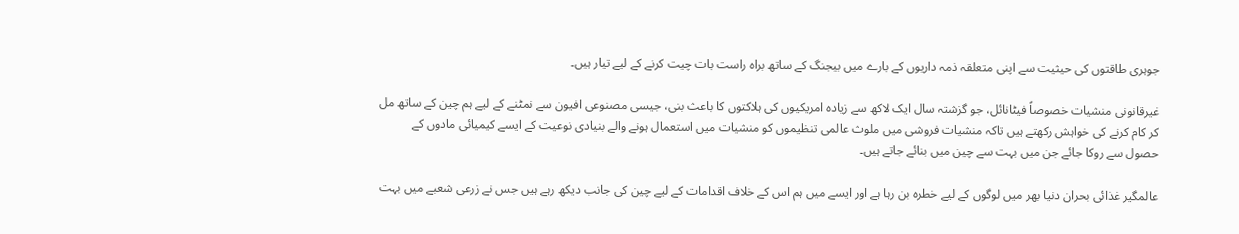جوہری طاقتوں کی حیثیت سے اپنی متعلقہ ذمہ داریوں کے بارے میں بیجنگ کے ساتھ براہ راست بات چیت کرنے کے لیے تیار ہیں۔

غیرقانونی منشیات خصوصاً فیٹانائل، جو گزشتہ سال ایک لاکھ سے زیادہ امریکیوں کی ہلاکتوں کا باعث بنی، جیسی مصنوعی افیون سے نمٹنے کے لیے ہم چین کے ساتھ مل کر کام کرنے کی خواہش رکھتے ہیں تاکہ منشیات فروشی میں ملوث عالمی تنظیموں کو منشیات میں استعمال ہونے والے بنیادی نوعیت کے ایسے کیمیائی مادوں کے حصول سے روکا جائے جن میں بہت سے چین میں بنائے جاتے ہیں۔

عالمگیر غذائی بحران دنیا بھر میں لوگوں کے لیے خطرہ بن رہا ہے اور ایسے میں ہم اس کے خلاف اقدامات کے لیے چین کی جانب دیکھ رہے ہیں جس نے زرعی شعبے میں بہت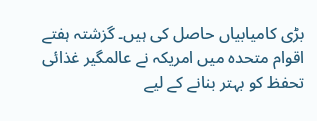بڑی کامیابیاں حاصل کی ہیں۔ گزشتہ ہفتے اقوام متحدہ میں امریکہ نے عالمگیر غذائی تحفظ کو بہتر بنانے کے لیے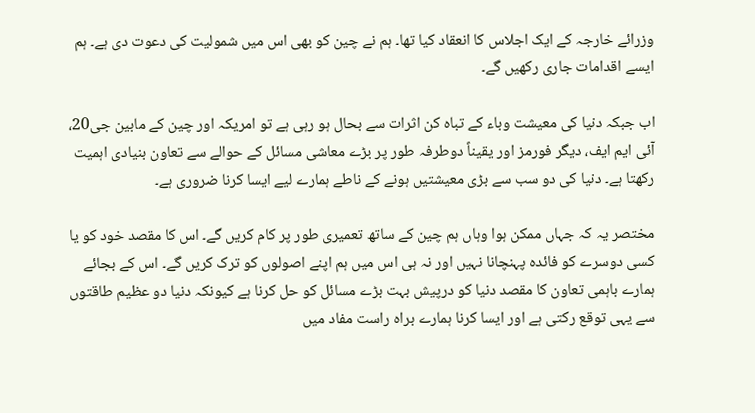وزرائے خارجہ کے ایک اجلاس کا انعقاد کیا تھا۔ ہم نے چین کو بھی اس میں شمولیت کی دعوت دی ہے۔ ہم ایسے اقدامات جاری رکھیں گے۔

اب جبکہ دنیا کی معیشت وباء کے تباہ کن اثرات سے بحال ہو رہی ہے تو امریکہ اور چین کے مابین جی20، آئی ایم ایف، دیگر فورمز اور یقیناً دوطرفہ طور پر بڑے معاشی مسائل کے حوالے سے تعاون بنیادی اہمیت رکھتا ہے۔ دنیا کی دو سب سے بڑی معیشتیں ہونے کے ناطے ہمارے لیے ایسا کرنا ضروری ہے۔

مختصر یہ کہ جہاں ممکن ہوا وہاں ہم چین کے ساتھ تعمیری طور پر کام کریں گے۔ اس کا مقصد خود کو یا کسی دوسرے کو فائدہ پہنچانا نہیں اور نہ ہی اس میں ہم اپنے اصولوں کو ترک کریں گے۔ اس کے بجائے ہمارے باہمی تعاون کا مقصد دنیا کو درپیش بہت بڑے مسائل کو حل کرنا ہے کیونکہ دنیا دو عظیم طاقتوں سے یہی توقع رکتی ہے اور ایسا کرنا ہمارے براہ راست مفاد میں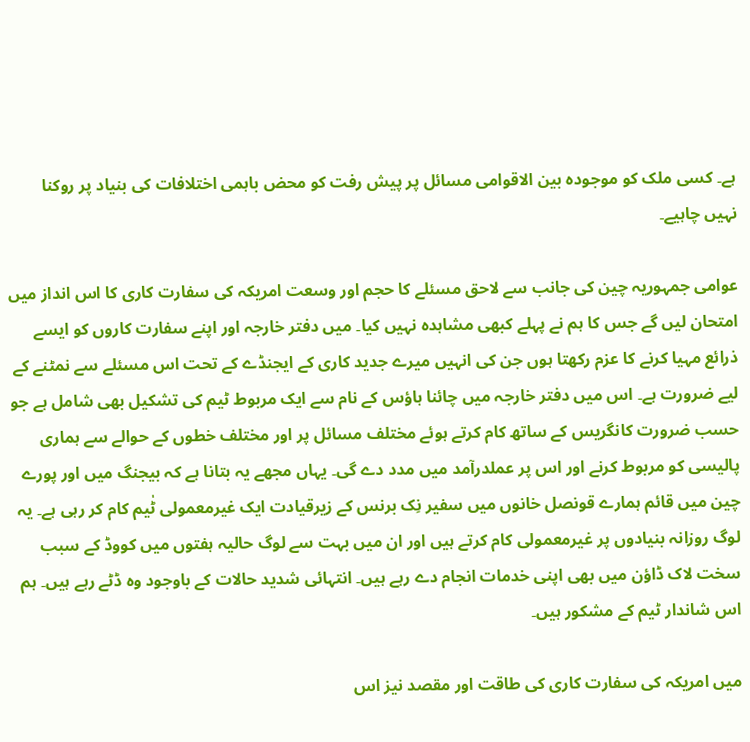ہے۔ کسی ملک کو موجودہ بین الاقوامی مسائل پر پیش رفت کو محض باہمی اختلافات کی بنیاد پر روکنا نہیں چاہیے۔

عوامی جمہوریہ چین کی جانب سے لاحق مسئلے کا حجم اور وسعت امریکہ کی سفارت کاری کا اس انداز میں امتحان لیں گے جس کا ہم نے پہلے کبھی مشاہدہ نہیں کیا۔ میں دفتر خارجہ اور اپنے سفارت کاروں کو ایسے ذرائع مہیا کرنے کا عزم رکھتا ہوں جن کی انہیں میرے جدید کاری کے ایجنڈے کے تحت اس مسئلے سے نمٹنے کے لیے ضرورت ہے۔ اس میں دفتر خارجہ میں چائنا ہاؤس کے نام سے ایک مربوط ٹیم کی تشکیل بھی شامل ہے جو حسب ضرورت کانگریس کے ساتھ کام کرتے ہوئے مختلف مسائل پر اور مختلف خطوں کے حوالے سے ہماری پالیسی کو مربوط کرنے اور اس پر عملدرآمد میں مدد دے گی۔ یہاں مجھے یہ بتانا ہے کہ بیجنگ میں اور پورے چین میں قائم ہمارے قونصل خانوں میں سفیر نِک برنس کے زیرقیادت ایک غیرمعمولی ٹٰیم کام کر رہی ہے۔ یہ لوگ روزانہ بنیادوں پر غیرمعمولی کام کرتے ہیں اور ان میں بہت سے لوگ حالیہ ہفتوں میں کووڈ کے سبب سخت لاک ڈاؤن میں بھی اپنی خدمات انجام دے رہے ہیں۔ انتہائی شدید حالات کے باوجود وہ ڈٹے رہے ہیں۔ ہم اس شاندار ٹیم کے مشکور ہیں۔

میں امریکہ کی سفارت کاری کی طاقت اور مقصد نیز اس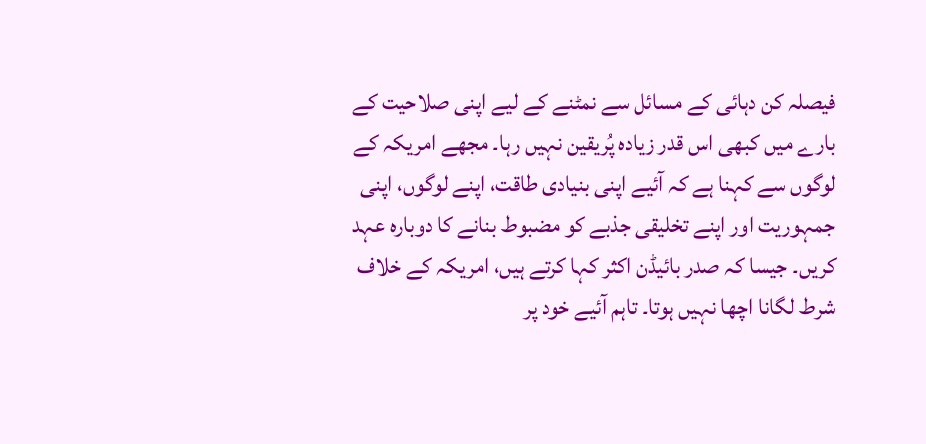فیصلہ کن دہائی کے مسائل سے نمٹنے کے لیے اپنی صلاحیت کے بارے میں کبھی اس قدر زیادہ پُریقین نہیں رہا۔ مجھے امریکہ کے لوگوں سے کہنا ہے کہ آئیے اپنی بنیادی طاقت، اپنے لوگوں، اپنی جمہوریت اور اپنے تخلیقی جذبے کو مضبوط بنانے کا دوبارہ عہد کریں۔ جیسا کہ صدر بائیڈن اکثر کہا کرتے ہیں، امریکہ کے خلاف شرط لگانا اچھا نہیں ہوتا۔ تاہم آئیے خود پر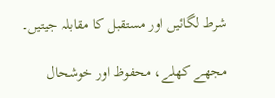شرط لگائیں اور مستقبل کا مقابلہ جیتیں۔

مجھے کھلے، محفوظ اور خوشحال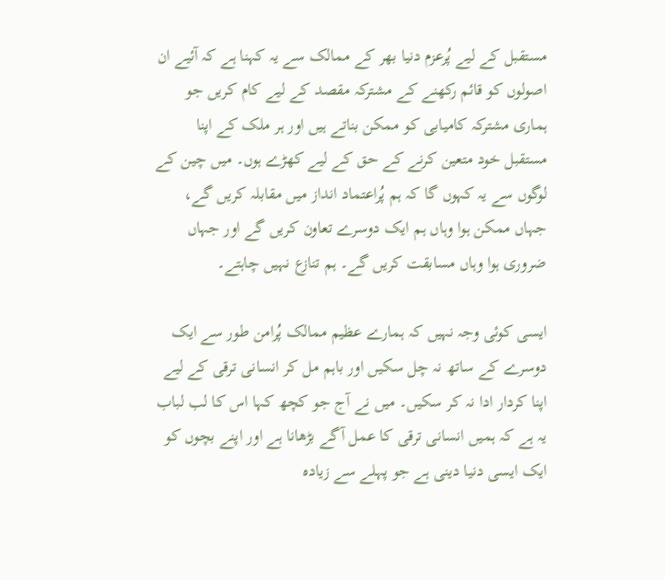مستقبل کے لیے پُرعزم دنیا بھر کے ممالک سے یہ کہنا ہے کہ آئیے ان اصولوں کو قائم رکھنے کے مشترکہ مقصد کے لیے کام کریں جو ہماری مشترکہ کامیابی کو ممکن بناتے ہیں اور ہر ملک کے اپنا مستقبل خود متعین کرنے کے حق کے لیے کھڑے ہوں۔ میں چین کے لوگوں سے یہ کہوں گا کہ ہم پُراعتماد انداز میں مقابلہ کریں گے، جہاں ممکن ہوا وہاں ہم ایک دوسرے تعاون کریں گے اور جہاں ضروری ہوا وہاں مسابقت کریں گے۔ ہم تنازع نہیں چاہتے۔

ایسی کوئی وجہ نہیں کہ ہمارے عظیم ممالک پُرامن طور سے ایک دوسرے کے ساتھ نہ چل سکیں اور باہم مل کر انسانی ترقی کے لیے اپنا کردار ادا نہ کر سکیں۔ میں نے آج جو کچھ کہا اس کا لب لباب یہ ہے کہ ہمیں انسانی ترقی کا عمل آگے بڑھانا ہے اور اپنے بچوں کو ایک ایسی دنیا دینی ہے جو پہلے سے زیادہ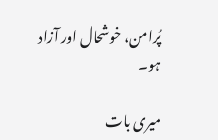پُرامن، خوشحال اور آزاد ہو۔

میری بات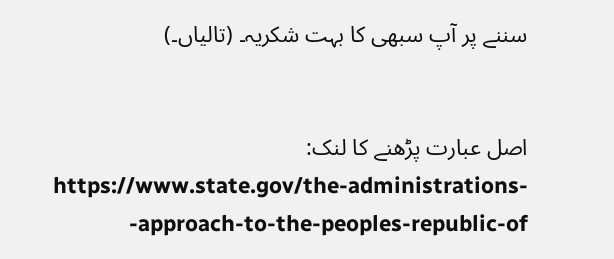سننے پر آپ سبھی کا بہت شکریہ۔ (تالیاں۔)


اصل عبارت پڑھنے کا لنک: https://www.state.gov/the-administrations-approach-to-the-peoples-republic-of-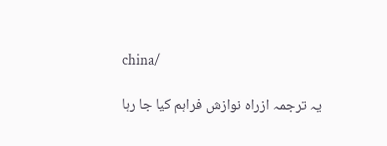china/

یہ ترجمہ ازراہ نوازش فراہم کیا جا رہا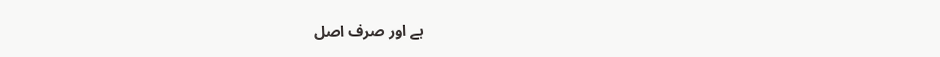ہے اور صرف اصل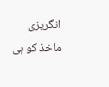انگریزی ماخذ کو ہی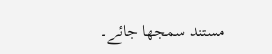مستند سمجھا جائے۔